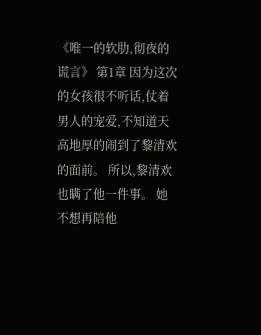《唯一的软肋,彻夜的谎言》 第1章 因为这次的女孩很不听话,仗着男人的宠爱,不知道天高地厚的闹到了黎清欢的面前。 所以,黎清欢也瞒了他一件事。 她不想再陪他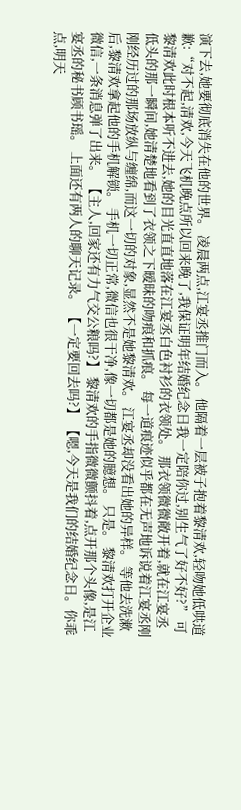演下去,她要彻底消失在他的世界。 凌晨两点,江宴丞推门而入。 他隔着一层被子抱着黎清欢,轻吻她低哄道歉:“对不起,清欢,今天飞机晚点所以回来晚了,我保证明年结婚纪念日我一定陪你过,别生气了好不好?” 可黎清欢此时根本听不进去,她的目光直直地落在江宴丞白色衬衫的衣领处。 那衣领微微敞开着,就在江宴丞低头的那一瞬间,她清楚地看到了衣领之下暧昧的吻痕和抓痕。 每一道痕迹似乎都在无声地诉说着江宴丞刚刚经历过的那场放纵与缠绵,而这一切的对象,显然不是她黎清欢。 江宴丞却没看出她的异样。 等他去洗漱后,黎清欢拿起他的手机解锁。 手机一切正常,微信也很干净,像一切都是她的臆想。 只是。 黎清欢打开企业微信,一条消息弹了出来。 【主人,回家还有力气交公粮吗?】 黎清欢的手指微微颤抖着,点开那个头像,是江宴丞的秘书顾书瑶。 上面还有两人的聊天记录。 【一定要回去吗?】 【嗯,今天是我们的结婚纪念日。你乖点,明天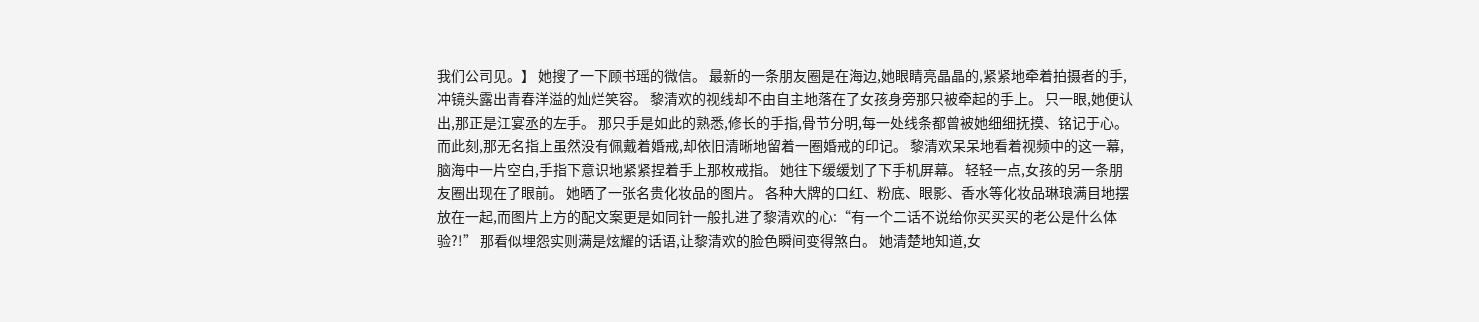我们公司见。】 她搜了一下顾书瑶的微信。 最新的一条朋友圈是在海边,她眼睛亮晶晶的,紧紧地牵着拍摄者的手,冲镜头露出青春洋溢的灿烂笑容。 黎清欢的视线却不由自主地落在了女孩身旁那只被牵起的手上。 只一眼,她便认出,那正是江宴丞的左手。 那只手是如此的熟悉,修长的手指,骨节分明,每一处线条都曾被她细细抚摸、铭记于心。 而此刻,那无名指上虽然没有佩戴着婚戒,却依旧清晰地留着一圈婚戒的印记。 黎清欢呆呆地看着视频中的这一幕,脑海中一片空白,手指下意识地紧紧捏着手上那枚戒指。 她往下缓缓划了下手机屏幕。 轻轻一点,女孩的另一条朋友圈出现在了眼前。 她晒了一张名贵化妆品的图片。 各种大牌的口红、粉底、眼影、香水等化妆品琳琅满目地摆放在一起,而图片上方的配文案更是如同针一般扎进了黎清欢的心:“有一个二话不说给你买买买的老公是什么体验?!” 那看似埋怨实则满是炫耀的话语,让黎清欢的脸色瞬间变得煞白。 她清楚地知道,女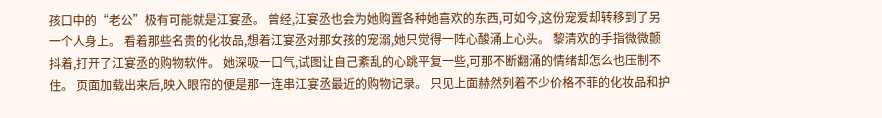孩口中的“老公”极有可能就是江宴丞。 曾经,江宴丞也会为她购置各种她喜欢的东西,可如今,这份宠爱却转移到了另一个人身上。 看着那些名贵的化妆品,想着江宴丞对那女孩的宠溺,她只觉得一阵心酸涌上心头。 黎清欢的手指微微颤抖着,打开了江宴丞的购物软件。 她深吸一口气,试图让自己紊乱的心跳平复一些,可那不断翻涌的情绪却怎么也压制不住。 页面加载出来后,映入眼帘的便是那一连串江宴丞最近的购物记录。 只见上面赫然列着不少价格不菲的化妆品和护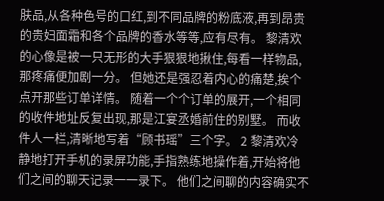肤品,从各种色号的口红,到不同品牌的粉底液,再到昂贵的贵妇面霜和各个品牌的香水等等,应有尽有。 黎清欢的心像是被一只无形的大手狠狠地揪住,每看一样物品,那疼痛便加剧一分。 但她还是强忍着内心的痛楚,挨个点开那些订单详情。 随着一个个订单的展开,一个相同的收件地址反复出现,那是江宴丞婚前住的别墅。 而收件人一栏,清晰地写着“顾书瑶”三个字。 2 黎清欢冷静地打开手机的录屏功能,手指熟练地操作着,开始将他们之间的聊天记录一一录下。 他们之间聊的内容确实不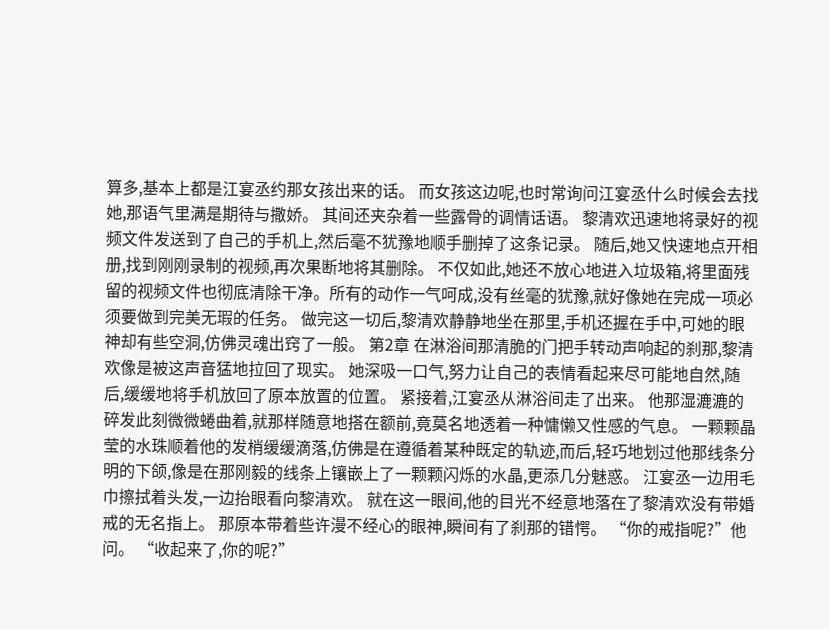算多,基本上都是江宴丞约那女孩出来的话。 而女孩这边呢,也时常询问江宴丞什么时候会去找她,那语气里满是期待与撒娇。 其间还夹杂着一些露骨的调情话语。 黎清欢迅速地将录好的视频文件发送到了自己的手机上,然后毫不犹豫地顺手删掉了这条记录。 随后,她又快速地点开相册,找到刚刚录制的视频,再次果断地将其删除。 不仅如此,她还不放心地进入垃圾箱,将里面残留的视频文件也彻底清除干净。所有的动作一气呵成,没有丝毫的犹豫,就好像她在完成一项必须要做到完美无瑕的任务。 做完这一切后,黎清欢静静地坐在那里,手机还握在手中,可她的眼神却有些空洞,仿佛灵魂出窍了一般。 第2章 在淋浴间那清脆的门把手转动声响起的刹那,黎清欢像是被这声音猛地拉回了现实。 她深吸一口气,努力让自己的表情看起来尽可能地自然,随后,缓缓地将手机放回了原本放置的位置。 紧接着,江宴丞从淋浴间走了出来。 他那湿漉漉的碎发此刻微微蜷曲着,就那样随意地搭在额前,竟莫名地透着一种慵懒又性感的气息。 一颗颗晶莹的水珠顺着他的发梢缓缓滴落,仿佛是在遵循着某种既定的轨迹,而后,轻巧地划过他那线条分明的下颌,像是在那刚毅的线条上镶嵌上了一颗颗闪烁的水晶,更添几分魅惑。 江宴丞一边用毛巾擦拭着头发,一边抬眼看向黎清欢。 就在这一眼间,他的目光不经意地落在了黎清欢没有带婚戒的无名指上。 那原本带着些许漫不经心的眼神,瞬间有了刹那的错愕。 “你的戒指呢?”他问。 “收起来了,你的呢?”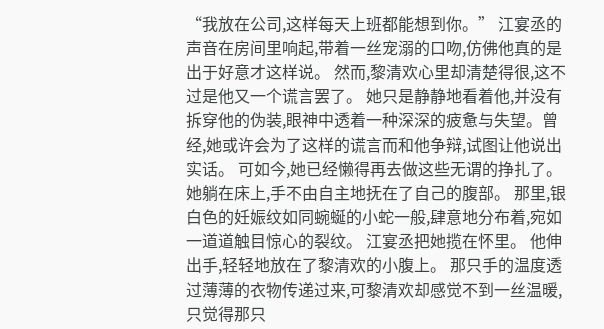“我放在公司,这样每天上班都能想到你。” 江宴丞的声音在房间里响起,带着一丝宠溺的口吻,仿佛他真的是出于好意才这样说。 然而,黎清欢心里却清楚得很,这不过是他又一个谎言罢了。 她只是静静地看着他,并没有拆穿他的伪装,眼神中透着一种深深的疲惫与失望。曾经,她或许会为了这样的谎言而和他争辩,试图让他说出实话。 可如今,她已经懒得再去做这些无谓的挣扎了。 她躺在床上,手不由自主地抚在了自己的腹部。 那里,银白色的妊娠纹如同蜿蜒的小蛇一般,肆意地分布着,宛如一道道触目惊心的裂纹。 江宴丞把她揽在怀里。 他伸出手,轻轻地放在了黎清欢的小腹上。 那只手的温度透过薄薄的衣物传递过来,可黎清欢却感觉不到一丝温暖,只觉得那只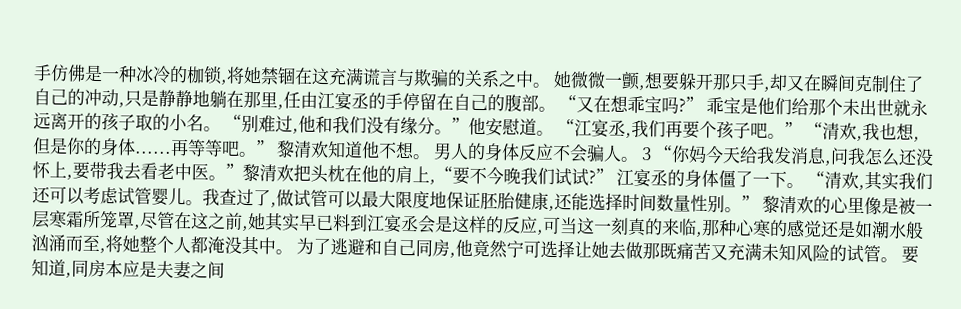手仿佛是一种冰冷的枷锁,将她禁锢在这充满谎言与欺骗的关系之中。 她微微一颤,想要躲开那只手,却又在瞬间克制住了自己的冲动,只是静静地躺在那里,任由江宴丞的手停留在自己的腹部。 “又在想乖宝吗?” 乖宝是他们给那个未出世就永远离开的孩子取的小名。 “别难过,他和我们没有缘分。”他安慰道。 “江宴丞,我们再要个孩子吧。” “清欢,我也想,但是你的身体......再等等吧。” 黎清欢知道他不想。 男人的身体反应不会骗人。 3 “你妈今天给我发消息,问我怎么还没怀上,要带我去看老中医。”黎清欢把头枕在他的肩上,“要不今晚我们试试?” 江宴丞的身体僵了一下。 “清欢,其实我们还可以考虑试管婴儿。我查过了,做试管可以最大限度地保证胚胎健康,还能选择时间数量性别。” 黎清欢的心里像是被一层寒霜所笼罩,尽管在这之前,她其实早已料到江宴丞会是这样的反应,可当这一刻真的来临,那种心寒的感觉还是如潮水般汹涌而至,将她整个人都淹没其中。 为了逃避和自己同房,他竟然宁可选择让她去做那既痛苦又充满未知风险的试管。 要知道,同房本应是夫妻之间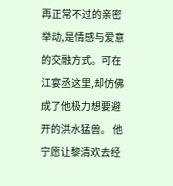再正常不过的亲密举动,是情感与爱意的交融方式。可在江宴丞这里,却仿佛成了他极力想要避开的洪水猛兽。 他宁愿让黎清欢去经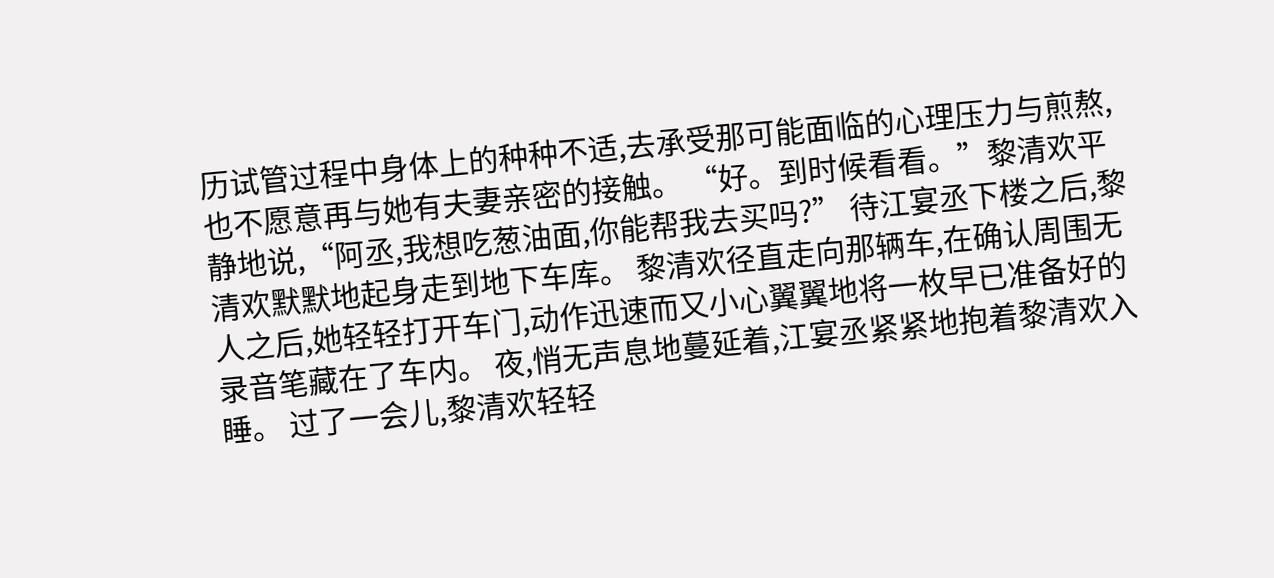历试管过程中身体上的种种不适,去承受那可能面临的心理压力与煎熬,也不愿意再与她有夫妻亲密的接触。 “好。到时候看看。”黎清欢平静地说,“阿丞,我想吃葱油面,你能帮我去买吗?” 待江宴丞下楼之后,黎清欢默默地起身走到地下车库。 黎清欢径直走向那辆车,在确认周围无人之后,她轻轻打开车门,动作迅速而又小心翼翼地将一枚早已准备好的录音笔藏在了车内。 夜,悄无声息地蔓延着,江宴丞紧紧地抱着黎清欢入睡。 过了一会儿,黎清欢轻轻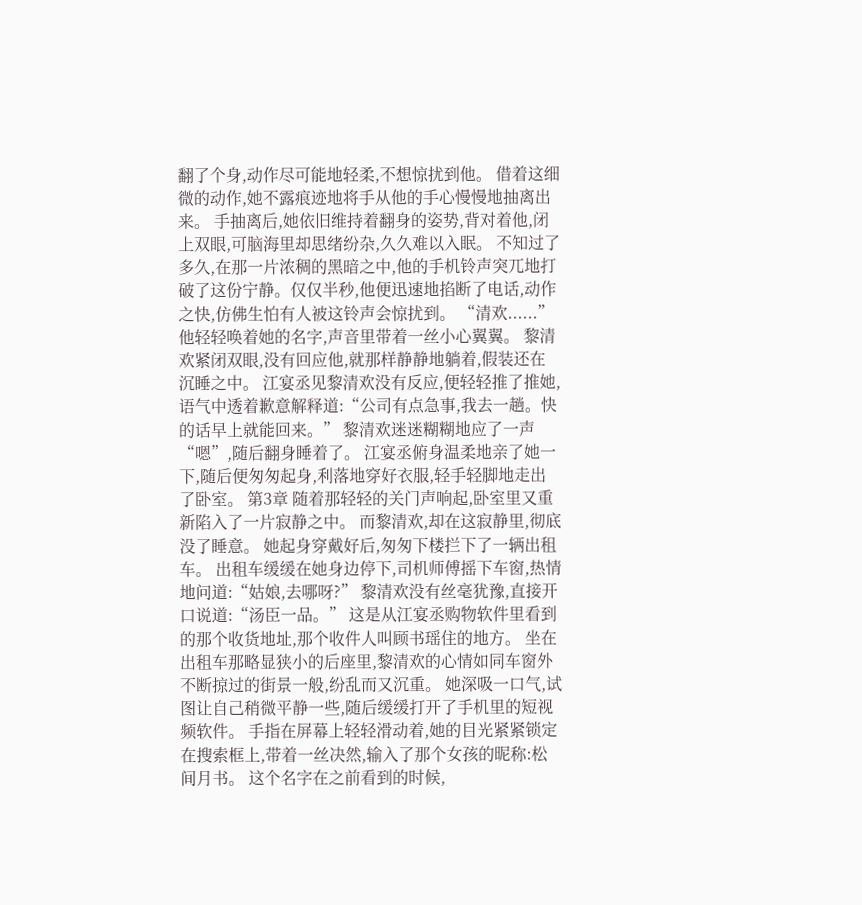翻了个身,动作尽可能地轻柔,不想惊扰到他。 借着这细微的动作,她不露痕迹地将手从他的手心慢慢地抽离出来。 手抽离后,她依旧维持着翻身的姿势,背对着他,闭上双眼,可脑海里却思绪纷杂,久久难以入眠。 不知过了多久,在那一片浓稠的黑暗之中,他的手机铃声突兀地打破了这份宁静。仅仅半秒,他便迅速地掐断了电话,动作之快,仿佛生怕有人被这铃声会惊扰到。 “清欢......” 他轻轻唤着她的名字,声音里带着一丝小心翼翼。 黎清欢紧闭双眼,没有回应他,就那样静静地躺着,假装还在沉睡之中。 江宴丞见黎清欢没有反应,便轻轻推了推她,语气中透着歉意解释道:“公司有点急事,我去一趟。快的话早上就能回来。” 黎清欢迷迷糊糊地应了一声“嗯”,随后翻身睡着了。 江宴丞俯身温柔地亲了她一下,随后便匆匆起身,利落地穿好衣服,轻手轻脚地走出了卧室。 第3章 随着那轻轻的关门声响起,卧室里又重新陷入了一片寂静之中。 而黎清欢,却在这寂静里,彻底没了睡意。 她起身穿戴好后,匆匆下楼拦下了一辆出租车。 出租车缓缓在她身边停下,司机师傅摇下车窗,热情地问道:“姑娘,去哪呀?” 黎清欢没有丝毫犹豫,直接开口说道:“汤臣一品。” 这是从江宴丞购物软件里看到的那个收货地址,那个收件人叫顾书瑶住的地方。 坐在出租车那略显狭小的后座里,黎清欢的心情如同车窗外不断掠过的街景一般,纷乱而又沉重。 她深吸一口气,试图让自己稍微平静一些,随后缓缓打开了手机里的短视频软件。 手指在屏幕上轻轻滑动着,她的目光紧紧锁定在搜索框上,带着一丝决然,输入了那个女孩的昵称:松间月书。 这个名字在之前看到的时候,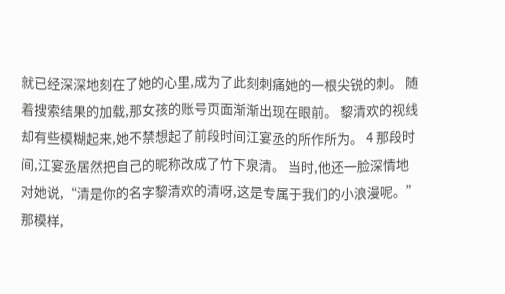就已经深深地刻在了她的心里,成为了此刻刺痛她的一根尖锐的刺。 随着搜索结果的加载,那女孩的账号页面渐渐出现在眼前。 黎清欢的视线却有些模糊起来,她不禁想起了前段时间江宴丞的所作所为。 4 那段时间,江宴丞居然把自己的昵称改成了竹下泉清。 当时,他还一脸深情地对她说,“清是你的名字黎清欢的清呀,这是专属于我们的小浪漫呢。” 那模样,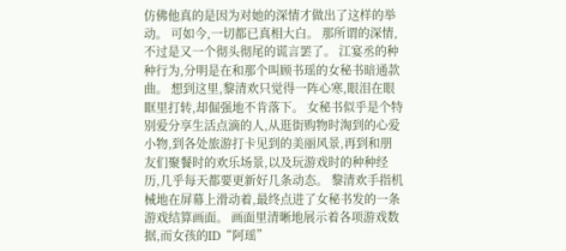仿佛他真的是因为对她的深情才做出了这样的举动。 可如今,一切都已真相大白。 那所谓的深情,不过是又一个彻头彻尾的谎言罢了。 江宴丞的种种行为,分明是在和那个叫顾书瑶的女秘书暗通款曲。 想到这里,黎清欢只觉得一阵心寒,眼泪在眼眶里打转,却倔强地不肯落下。 女秘书似乎是个特别爱分享生活点滴的人,从逛街购物时淘到的心爱小物,到各处旅游打卡见到的美丽风景,再到和朋友们聚餐时的欢乐场景,以及玩游戏时的种种经历,几乎每天都要更新好几条动态。 黎清欢手指机械地在屏幕上滑动着,最终点进了女秘书发的一条游戏结算画面。 画面里清晰地展示着各项游戏数据,而女孩的ID“阿瑶”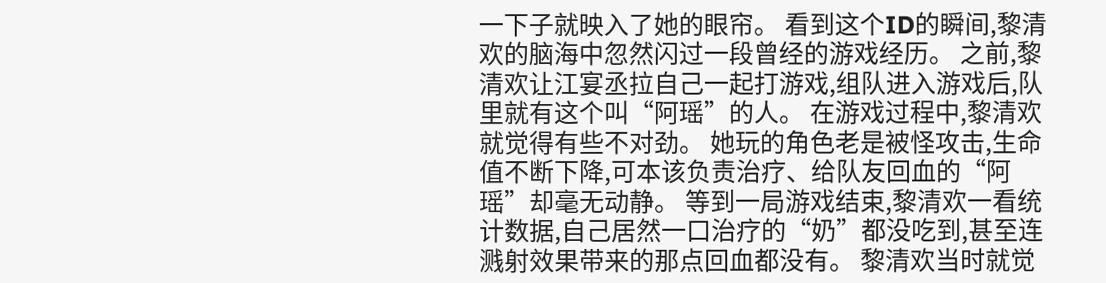一下子就映入了她的眼帘。 看到这个ID的瞬间,黎清欢的脑海中忽然闪过一段曾经的游戏经历。 之前,黎清欢让江宴丞拉自己一起打游戏,组队进入游戏后,队里就有这个叫“阿瑶”的人。 在游戏过程中,黎清欢就觉得有些不对劲。 她玩的角色老是被怪攻击,生命值不断下降,可本该负责治疗、给队友回血的“阿瑶”却毫无动静。 等到一局游戏结束,黎清欢一看统计数据,自己居然一口治疗的“奶”都没吃到,甚至连溅射效果带来的那点回血都没有。 黎清欢当时就觉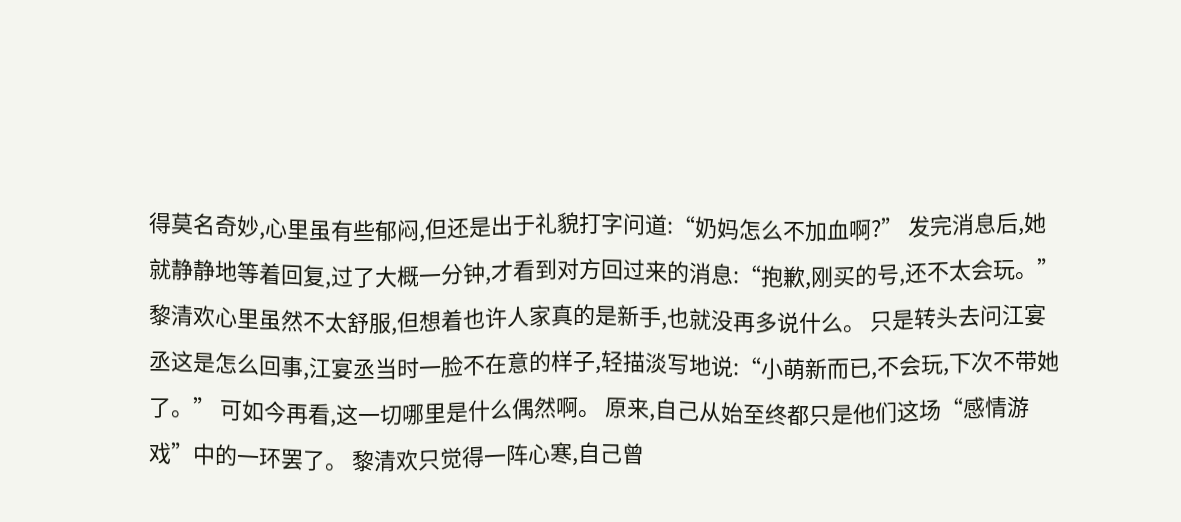得莫名奇妙,心里虽有些郁闷,但还是出于礼貌打字问道:“奶妈怎么不加血啊?” 发完消息后,她就静静地等着回复,过了大概一分钟,才看到对方回过来的消息:“抱歉,刚买的号,还不太会玩。” 黎清欢心里虽然不太舒服,但想着也许人家真的是新手,也就没再多说什么。 只是转头去问江宴丞这是怎么回事,江宴丞当时一脸不在意的样子,轻描淡写地说:“小萌新而已,不会玩,下次不带她了。” 可如今再看,这一切哪里是什么偶然啊。 原来,自己从始至终都只是他们这场“感情游戏”中的一环罢了。 黎清欢只觉得一阵心寒,自己曾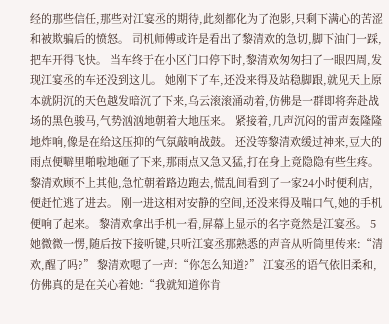经的那些信任,那些对江宴丞的期待,此刻都化为了泡影,只剩下满心的苦涩和被欺骗后的愤怒。 司机师傅或许是看出了黎清欢的急切,脚下油门一踩,把车开得飞快。 当车终于在小区门口停下时,黎清欢匆匆扫了一眼四周,发现江宴丞的车还没到这儿。 她刚下了车,还没来得及站稳脚跟,就见天上原本就阴沉的天色越发暗沉了下来,乌云滚滚涌动着,仿佛是一群即将奔赴战场的黑色骏马,气势汹汹地朝着大地压来。 紧接着,几声沉闷的雷声轰隆隆地炸响,像是在给这压抑的气氛敲响战鼓。 还没等黎清欢缓过神来,豆大的雨点便噼里啪啦地砸了下来,那雨点又急又猛,打在身上竟隐隐有些生疼。 黎清欢顾不上其他,急忙朝着路边跑去,慌乱间看到了一家24小时便利店,便赶忙逃了进去。 刚一进这相对安静的空间,还没来得及喘口气,她的手机便响了起来。 黎清欢拿出手机一看,屏幕上显示的名字竟然是江宴丞。 5 她微微一愣,随后按下接听键,只听江宴丞那熟悉的声音从听筒里传来:“清欢,醒了吗?” 黎清欢嗯了一声:“你怎么知道?” 江宴丞的语气依旧柔和,仿佛真的是在关心着她:“我就知道你肯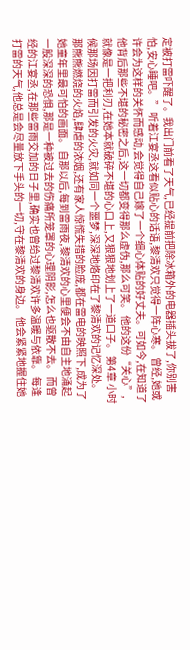定被打雷吓醒了。我出门前看了天气,已经提前把除冰箱外的电器插头拔了,你别害怕,安心睡吧。” 听着江宴丞这看似贴心的话语,黎清欢只觉得一阵心寒。 曾经,她或许会为这样的关怀而感动,会觉得自己嫁了一个细心体贴的好丈夫。可如今,在知道了他背后那些不堪的秘密之后,这一切都变得那么虚伪,那么可笑。 他的这份“关心”,就像是一把利刃,在她本就破碎不堪的心口上,又狠狠地划上了一道口子。 第4章 小时候那场因打雷而引发的火灾,就如同一个噩梦,深深地烙印在了黎清欢的记忆深处。 那熊熊燃烧的火焰,肆虐的浓烟,还有家人惊慌失措的脸庞,都在雷电的映照下,成为了她童年里最可怕的画面。 自那以后,每到雷雨夜,黎清欢的心里便会不由自主地涌起一股深深的恐惧,那是一种被过去的伤痛所笼罩的心理阴影,怎么也驱散不去。 而曾经的江宴丞,在那些雷雨交加的日子里,确实也曾给过黎清欢许多温暖与依靠。 每逢打雷的天气,他总是会尽量放下手头的一切,守在黎清欢的身边。 他会紧紧地握住她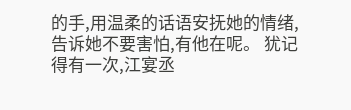的手,用温柔的话语安抚她的情绪,告诉她不要害怕,有他在呢。 犹记得有一次,江宴丞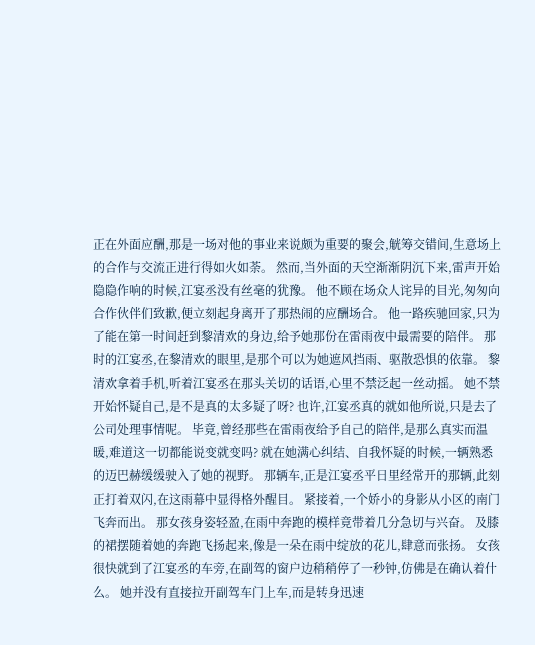正在外面应酬,那是一场对他的事业来说颇为重要的聚会,觥筹交错间,生意场上的合作与交流正进行得如火如荼。 然而,当外面的天空渐渐阴沉下来,雷声开始隐隐作响的时候,江宴丞没有丝毫的犹豫。 他不顾在场众人诧异的目光,匆匆向合作伙伴们致歉,便立刻起身离开了那热闹的应酬场合。 他一路疾驰回家,只为了能在第一时间赶到黎清欢的身边,给予她那份在雷雨夜中最需要的陪伴。 那时的江宴丞,在黎清欢的眼里,是那个可以为她遮风挡雨、驱散恐惧的依靠。 黎清欢拿着手机,听着江宴丞在那头关切的话语,心里不禁泛起一丝动摇。 她不禁开始怀疑自己,是不是真的太多疑了呀? 也许,江宴丞真的就如他所说,只是去了公司处理事情呢。 毕竟,曾经那些在雷雨夜给予自己的陪伴,是那么真实而温暖,难道这一切都能说变就变吗? 就在她满心纠结、自我怀疑的时候,一辆熟悉的迈巴赫缓缓驶入了她的视野。 那辆车,正是江宴丞平日里经常开的那辆,此刻正打着双闪,在这雨幕中显得格外醒目。 紧接着,一个娇小的身影从小区的南门飞奔而出。 那女孩身姿轻盈,在雨中奔跑的模样竟带着几分急切与兴奋。 及膝的裙摆随着她的奔跑飞扬起来,像是一朵在雨中绽放的花儿,肆意而张扬。 女孩很快就到了江宴丞的车旁,在副驾的窗户边稍稍停了一秒钟,仿佛是在确认着什么。 她并没有直接拉开副驾车门上车,而是转身迅速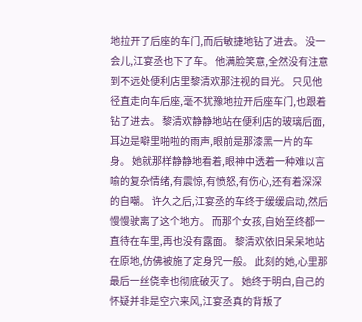地拉开了后座的车门,而后敏捷地钻了进去。 没一会儿,江宴丞也下了车。 他满脸笑意,全然没有注意到不远处便利店里黎清欢那注视的目光。 只见他径直走向车后座,毫不犹豫地拉开后座车门,也跟着钻了进去。 黎清欢静静地站在便利店的玻璃后面,耳边是噼里啪啦的雨声,眼前是那漆黑一片的车身。 她就那样静静地看着,眼神中透着一种难以言喻的复杂情绪,有震惊,有愤怒,有伤心,还有着深深的自嘲。 许久之后,江宴丞的车终于缓缓启动,然后慢慢驶离了这个地方。 而那个女孩,自始至终都一直待在车里,再也没有露面。 黎清欢依旧呆呆地站在原地,仿佛被施了定身咒一般。 此刻的她,心里那最后一丝侥幸也彻底破灭了。 她终于明白,自己的怀疑并非是空穴来风,江宴丞真的背叛了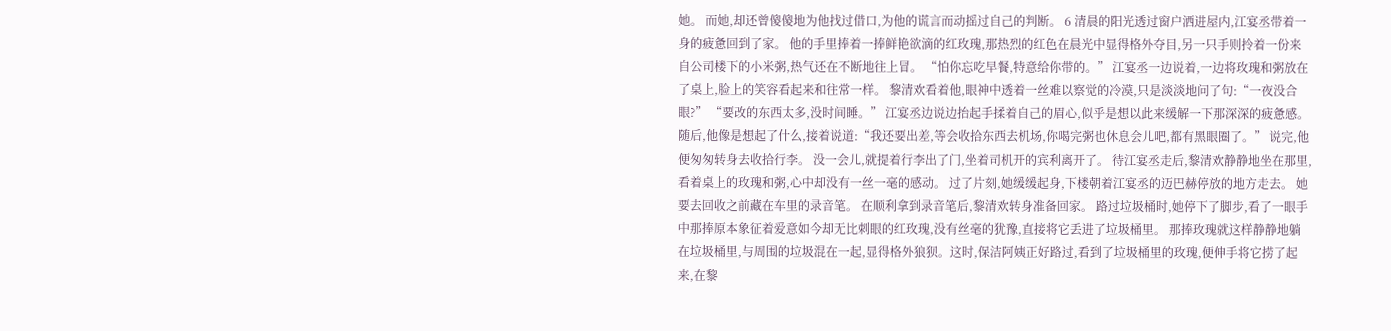她。 而她,却还曾傻傻地为他找过借口,为他的谎言而动摇过自己的判断。 6 清晨的阳光透过窗户洒进屋内,江宴丞带着一身的疲惫回到了家。 他的手里捧着一捧鲜艳欲滴的红玫瑰,那热烈的红色在晨光中显得格外夺目,另一只手则拎着一份来自公司楼下的小米粥,热气还在不断地往上冒。 “怕你忘吃早餐,特意给你带的。” 江宴丞一边说着,一边将玫瑰和粥放在了桌上,脸上的笑容看起来和往常一样。 黎清欢看着他,眼神中透着一丝难以察觉的冷漠,只是淡淡地问了句:“一夜没合眼?” “要改的东西太多,没时间睡。” 江宴丞边说边抬起手揉着自己的眉心,似乎是想以此来缓解一下那深深的疲惫感。随后,他像是想起了什么,接着说道:“我还要出差,等会收拾东西去机场,你喝完粥也休息会儿吧,都有黑眼圈了。” 说完,他便匆匆转身去收拾行李。 没一会儿,就提着行李出了门,坐着司机开的宾利离开了。 待江宴丞走后,黎清欢静静地坐在那里,看着桌上的玫瑰和粥,心中却没有一丝一毫的感动。 过了片刻,她缓缓起身,下楼朝着江宴丞的迈巴赫停放的地方走去。 她要去回收之前藏在车里的录音笔。 在顺利拿到录音笔后,黎清欢转身准备回家。 路过垃圾桶时,她停下了脚步,看了一眼手中那捧原本象征着爱意如今却无比刺眼的红玫瑰,没有丝毫的犹豫,直接将它丢进了垃圾桶里。 那捧玫瑰就这样静静地躺在垃圾桶里,与周围的垃圾混在一起,显得格外狼狈。这时,保洁阿姨正好路过,看到了垃圾桶里的玫瑰,便伸手将它捞了起来,在黎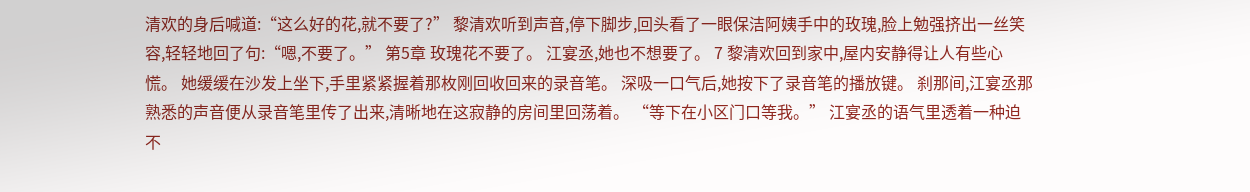清欢的身后喊道:“这么好的花,就不要了?” 黎清欢听到声音,停下脚步,回头看了一眼保洁阿姨手中的玫瑰,脸上勉强挤出一丝笑容,轻轻地回了句:“嗯,不要了。” 第5章 玫瑰花不要了。 江宴丞,她也不想要了。 7 黎清欢回到家中,屋内安静得让人有些心慌。 她缓缓在沙发上坐下,手里紧紧握着那枚刚回收回来的录音笔。 深吸一口气后,她按下了录音笔的播放键。 刹那间,江宴丞那熟悉的声音便从录音笔里传了出来,清晰地在这寂静的房间里回荡着。 “等下在小区门口等我。” 江宴丞的语气里透着一种迫不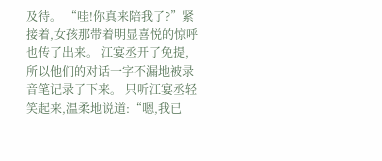及待。 “哇!你真来陪我了?”紧接着,女孩那带着明显喜悦的惊呼也传了出来。 江宴丞开了免提,所以他们的对话一字不漏地被录音笔记录了下来。 只听江宴丞轻笑起来,温柔地说道:“嗯,我已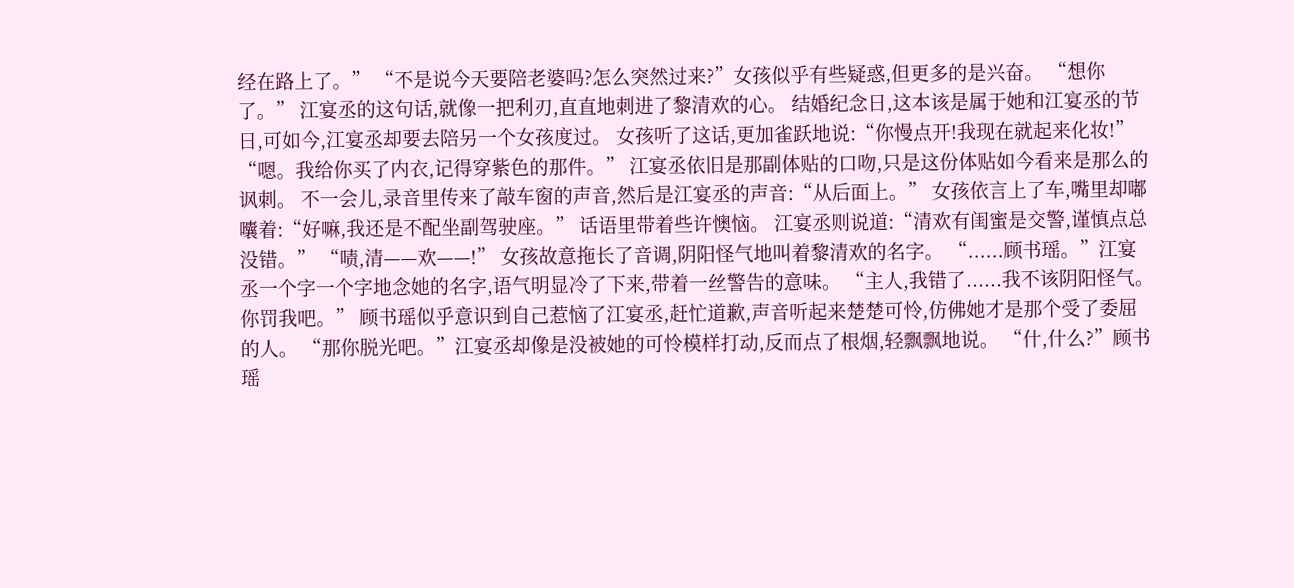经在路上了。” “不是说今天要陪老婆吗?怎么突然过来?”女孩似乎有些疑惑,但更多的是兴奋。 “想你了。” 江宴丞的这句话,就像一把利刃,直直地刺进了黎清欢的心。 结婚纪念日,这本该是属于她和江宴丞的节日,可如今,江宴丞却要去陪另一个女孩度过。 女孩听了这话,更加雀跃地说:“你慢点开!我现在就起来化妆!” “嗯。我给你买了内衣,记得穿紫色的那件。” 江宴丞依旧是那副体贴的口吻,只是这份体贴如今看来是那么的讽刺。 不一会儿,录音里传来了敲车窗的声音,然后是江宴丞的声音:“从后面上。” 女孩依言上了车,嘴里却嘟囔着:“好嘛,我还是不配坐副驾驶座。” 话语里带着些许懊恼。 江宴丞则说道:“清欢有闺蜜是交警,谨慎点总没错。” “啧,清——欢——!” 女孩故意拖长了音调,阴阳怪气地叫着黎清欢的名字。 “......顾书瑶。”江宴丞一个字一个字地念她的名字,语气明显冷了下来,带着一丝警告的意味。 “主人,我错了......我不该阴阳怪气。你罚我吧。” 顾书瑶似乎意识到自己惹恼了江宴丞,赶忙道歉,声音听起来楚楚可怜,仿佛她才是那个受了委屈的人。 “那你脱光吧。”江宴丞却像是没被她的可怜模样打动,反而点了根烟,轻飘飘地说。 “什,什么?”顾书瑶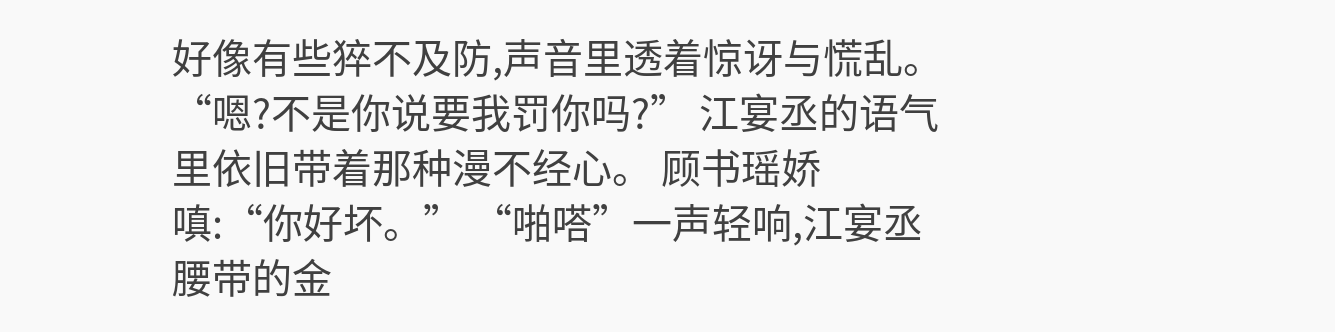好像有些猝不及防,声音里透着惊讶与慌乱。 “嗯?不是你说要我罚你吗?” 江宴丞的语气里依旧带着那种漫不经心。 顾书瑶娇嗔:“你好坏。” “啪嗒”一声轻响,江宴丞腰带的金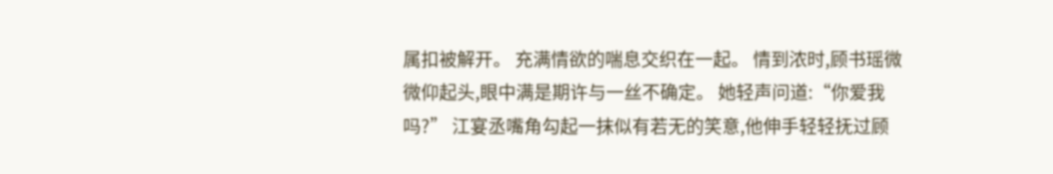属扣被解开。 充满情欲的喘息交织在一起。 情到浓时,顾书瑶微微仰起头,眼中满是期许与一丝不确定。 她轻声问道:“你爱我吗?” 江宴丞嘴角勾起一抹似有若无的笑意,他伸手轻轻抚过顾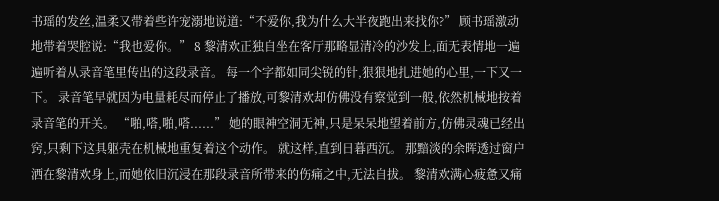书瑶的发丝,温柔又带着些许宠溺地说道:“不爱你,我为什么大半夜跑出来找你?” 顾书瑶激动地带着哭腔说:“我也爱你。” 8 黎清欢正独自坐在客厅那略显清冷的沙发上,面无表情地一遍遍听着从录音笔里传出的这段录音。 每一个字都如同尖锐的针,狠狠地扎进她的心里,一下又一下。 录音笔早就因为电量耗尽而停止了播放,可黎清欢却仿佛没有察觉到一般,依然机械地按着录音笔的开关。 “啪,嗒,啪,嗒......” 她的眼神空洞无神,只是呆呆地望着前方,仿佛灵魂已经出窍,只剩下这具躯壳在机械地重复着这个动作。 就这样,直到日暮西沉。 那黯淡的余晖透过窗户洒在黎清欢身上,而她依旧沉浸在那段录音所带来的伤痛之中,无法自拔。 黎清欢满心疲惫又痛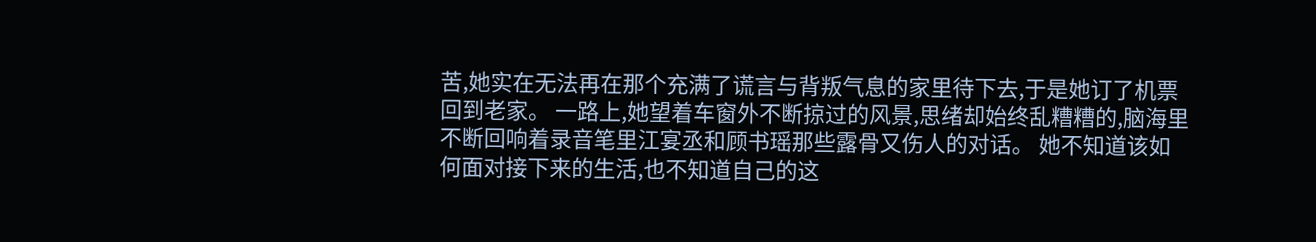苦,她实在无法再在那个充满了谎言与背叛气息的家里待下去,于是她订了机票回到老家。 一路上,她望着车窗外不断掠过的风景,思绪却始终乱糟糟的,脑海里不断回响着录音笔里江宴丞和顾书瑶那些露骨又伤人的对话。 她不知道该如何面对接下来的生活,也不知道自己的这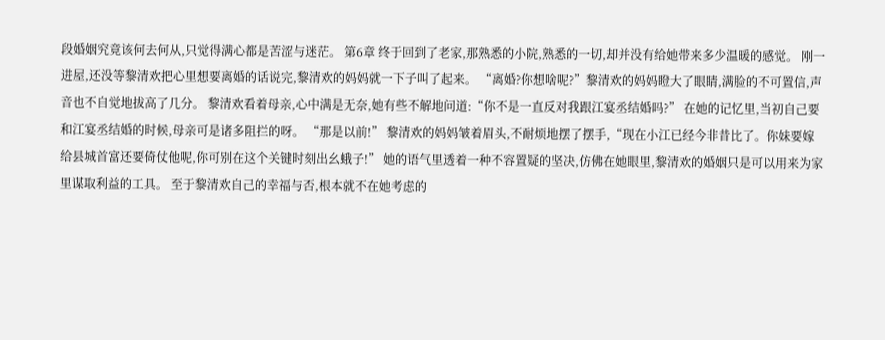段婚姻究竟该何去何从,只觉得满心都是苦涩与迷茫。 第6章 终于回到了老家,那熟悉的小院,熟悉的一切,却并没有给她带来多少温暖的感觉。 刚一进屋,还没等黎清欢把心里想要离婚的话说完,黎清欢的妈妈就一下子叫了起来。 “离婚?你想啥呢?”黎清欢的妈妈瞪大了眼睛,满脸的不可置信,声音也不自觉地拔高了几分。 黎清欢看着母亲,心中满是无奈,她有些不解地问道:“你不是一直反对我跟江宴丞结婚吗?” 在她的记忆里,当初自己要和江宴丞结婚的时候,母亲可是诸多阻拦的呀。 “那是以前!” 黎清欢的妈妈皱着眉头,不耐烦地摆了摆手,“现在小江已经今非昔比了。你妹要嫁给县城首富还要倚仗他呢,你可别在这个关键时刻出幺蛾子!” 她的语气里透着一种不容置疑的坚决,仿佛在她眼里,黎清欢的婚姻只是可以用来为家里谋取利益的工具。 至于黎清欢自己的幸福与否,根本就不在她考虑的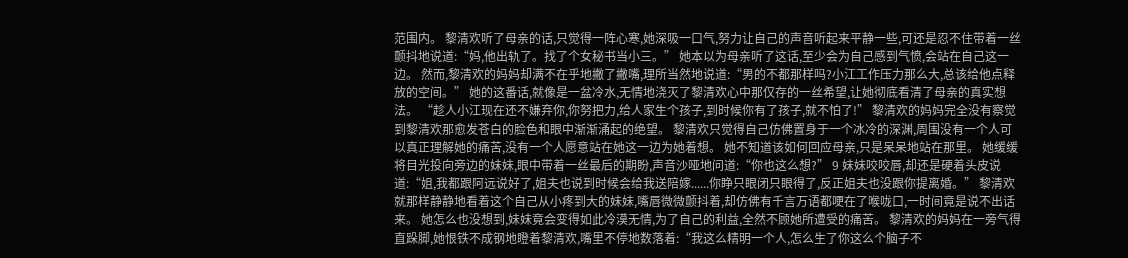范围内。 黎清欢听了母亲的话,只觉得一阵心寒,她深吸一口气,努力让自己的声音听起来平静一些,可还是忍不住带着一丝颤抖地说道:“妈,他出轨了。找了个女秘书当小三。” 她本以为母亲听了这话,至少会为自己感到气愤,会站在自己这一边。 然而,黎清欢的妈妈却满不在乎地撇了撇嘴,理所当然地说道:“男的不都那样吗?小江工作压力那么大,总该给他点释放的空间。” 她的这番话,就像是一盆冷水,无情地浇灭了黎清欢心中那仅存的一丝希望,让她彻底看清了母亲的真实想法。 “趁人小江现在还不嫌弃你,你努把力,给人家生个孩子,到时候你有了孩子,就不怕了!” 黎清欢的妈妈完全没有察觉到黎清欢那愈发苍白的脸色和眼中渐渐涌起的绝望。 黎清欢只觉得自己仿佛置身于一个冰冷的深渊,周围没有一个人可以真正理解她的痛苦,没有一个人愿意站在她这一边为她着想。 她不知道该如何回应母亲,只是呆呆地站在那里。 她缓缓将目光投向旁边的妹妹,眼中带着一丝最后的期盼,声音沙哑地问道:“你也这么想?” 9 妹妹咬咬唇,却还是硬着头皮说道:“姐,我都跟阿远说好了,姐夫也说到时候会给我送陪嫁......你睁只眼闭只眼得了,反正姐夫也没跟你提离婚。” 黎清欢就那样静静地看着这个自己从小疼到大的妹妹,嘴唇微微颤抖着,却仿佛有千言万语都哽在了喉咙口,一时间竟是说不出话来。 她怎么也没想到,妹妹竟会变得如此冷漠无情,为了自己的利益,全然不顾她所遭受的痛苦。 黎清欢的妈妈在一旁气得直跺脚,她恨铁不成钢地瞪着黎清欢,嘴里不停地数落着:“我这么精明一个人,怎么生了你这么个脑子不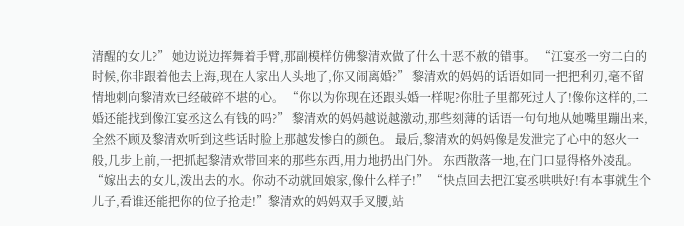清醒的女儿?” 她边说边挥舞着手臂,那副模样仿佛黎清欢做了什么十恶不赦的错事。 “江宴丞一穷二白的时候,你非跟着他去上海,现在人家出人头地了,你又闹离婚?” 黎清欢的妈妈的话语如同一把把利刃,毫不留情地刺向黎清欢已经破碎不堪的心。 “你以为你现在还跟头婚一样呢?你肚子里都死过人了!像你这样的,二婚还能找到像江宴丞这么有钱的吗?” 黎清欢的妈妈越说越激动,那些刻薄的话语一句句地从她嘴里蹦出来,全然不顾及黎清欢听到这些话时脸上那越发惨白的颜色。 最后,黎清欢的妈妈像是发泄完了心中的怒火一般,几步上前,一把抓起黎清欢带回来的那些东西,用力地扔出门外。 东西散落一地,在门口显得格外凌乱。 “嫁出去的女儿,泼出去的水。你动不动就回娘家,像什么样子!” “快点回去把江宴丞哄哄好!有本事就生个儿子,看谁还能把你的位子抢走!”黎清欢的妈妈双手叉腰,站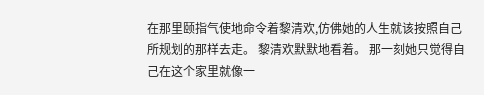在那里颐指气使地命令着黎清欢,仿佛她的人生就该按照自己所规划的那样去走。 黎清欢默默地看着。 那一刻她只觉得自己在这个家里就像一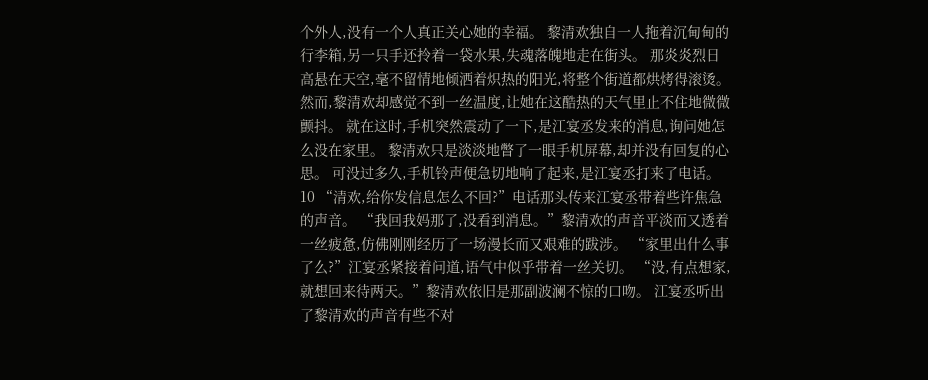个外人,没有一个人真正关心她的幸福。 黎清欢独自一人拖着沉甸甸的行李箱,另一只手还拎着一袋水果,失魂落魄地走在街头。 那炎炎烈日高悬在天空,毫不留情地倾洒着炽热的阳光,将整个街道都烘烤得滚烫。 然而,黎清欢却感觉不到一丝温度,让她在这酷热的天气里止不住地微微颤抖。 就在这时,手机突然震动了一下,是江宴丞发来的消息,询问她怎么没在家里。 黎清欢只是淡淡地瞥了一眼手机屏幕,却并没有回复的心思。 可没过多久,手机铃声便急切地响了起来,是江宴丞打来了电话。 10 “清欢,给你发信息怎么不回?”电话那头传来江宴丞带着些许焦急的声音。 “我回我妈那了,没看到消息。”黎清欢的声音平淡而又透着一丝疲惫,仿佛刚刚经历了一场漫长而又艰难的跋涉。 “家里出什么事了么?”江宴丞紧接着问道,语气中似乎带着一丝关切。 “没,有点想家,就想回来待两天。”黎清欢依旧是那副波澜不惊的口吻。 江宴丞听出了黎清欢的声音有些不对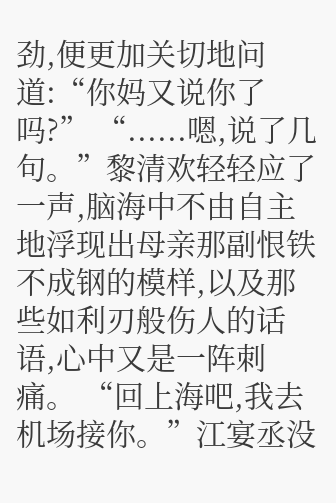劲,便更加关切地问道:“你妈又说你了吗?” “......嗯,说了几句。”黎清欢轻轻应了一声,脑海中不由自主地浮现出母亲那副恨铁不成钢的模样,以及那些如利刃般伤人的话语,心中又是一阵刺痛。 “回上海吧,我去机场接你。”江宴丞没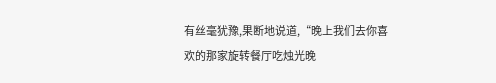有丝毫犹豫,果断地说道,“晚上我们去你喜欢的那家旋转餐厅吃烛光晚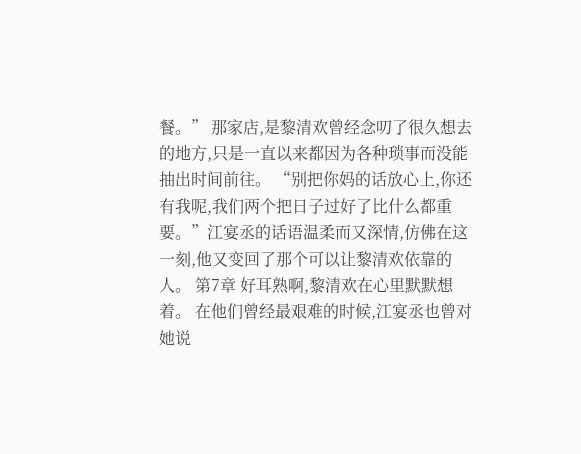餐。” 那家店,是黎清欢曾经念叨了很久想去的地方,只是一直以来都因为各种琐事而没能抽出时间前往。 “别把你妈的话放心上,你还有我呢,我们两个把日子过好了比什么都重要。”江宴丞的话语温柔而又深情,仿佛在这一刻,他又变回了那个可以让黎清欢依靠的人。 第7章 好耳熟啊,黎清欢在心里默默想着。 在他们曾经最艰难的时候,江宴丞也曾对她说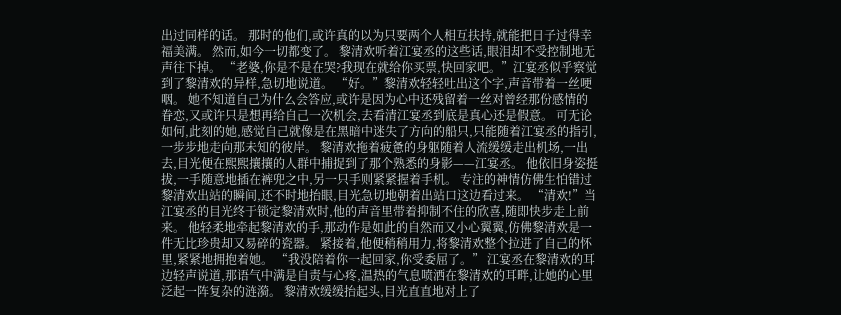出过同样的话。 那时的他们,或许真的以为只要两个人相互扶持,就能把日子过得幸福美满。 然而,如今一切都变了。 黎清欢听着江宴丞的这些话,眼泪却不受控制地无声往下掉。 “老婆,你是不是在哭?我现在就给你买票,快回家吧。”江宴丞似乎察觉到了黎清欢的异样,急切地说道。 “好。”黎清欢轻轻吐出这个字,声音带着一丝哽咽。 她不知道自己为什么会答应,或许是因为心中还残留着一丝对曾经那份感情的眷恋,又或许只是想再给自己一次机会,去看清江宴丞到底是真心还是假意。 可无论如何,此刻的她,感觉自己就像是在黑暗中迷失了方向的船只,只能随着江宴丞的指引,一步步地走向那未知的彼岸。 黎清欢拖着疲惫的身躯随着人流缓缓走出机场,一出去,目光便在熙熙攘攘的人群中捕捉到了那个熟悉的身影——江宴丞。 他依旧身姿挺拔,一手随意地插在裤兜之中,另一只手则紧紧握着手机。 专注的神情仿佛生怕错过黎清欢出站的瞬间,还不时地抬眼,目光急切地朝着出站口这边看过来。 “清欢!”当江宴丞的目光终于锁定黎清欢时,他的声音里带着抑制不住的欣喜,随即快步走上前来。 他轻柔地牵起黎清欢的手,那动作是如此的自然而又小心翼翼,仿佛黎清欢是一件无比珍贵却又易碎的瓷器。 紧接着,他便稍稍用力,将黎清欢整个拉进了自己的怀里,紧紧地拥抱着她。 “我没陪着你一起回家,你受委屈了。” 江宴丞在黎清欢的耳边轻声说道,那语气中满是自责与心疼,温热的气息喷洒在黎清欢的耳畔,让她的心里泛起一阵复杂的涟漪。 黎清欢缓缓抬起头,目光直直地对上了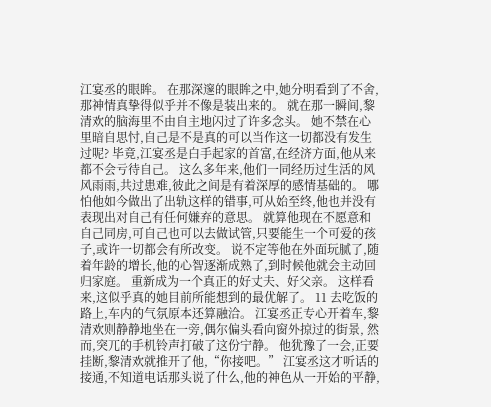江宴丞的眼眸。 在那深邃的眼眸之中,她分明看到了不舍,那神情真挚得似乎并不像是装出来的。 就在那一瞬间,黎清欢的脑海里不由自主地闪过了许多念头。 她不禁在心里暗自思忖,自己是不是真的可以当作这一切都没有发生过呢? 毕竟,江宴丞是白手起家的首富,在经济方面,他从来都不会亏待自己。 这么多年来,他们一同经历过生活的风风雨雨,共过患难,彼此之间是有着深厚的感情基础的。 哪怕他如今做出了出轨这样的错事,可从始至终,他也并没有表现出对自己有任何嫌弃的意思。 就算他现在不愿意和自己同房,可自己也可以去做试管,只要能生一个可爱的孩子,或许一切都会有所改变。 说不定等他在外面玩腻了,随着年龄的增长,他的心智逐渐成熟了,到时候他就会主动回归家庭。 重新成为一个真正的好丈夫、好父亲。 这样看来,这似乎真的她目前所能想到的最优解了。 11 去吃饭的路上,车内的气氛原本还算融洽。 江宴丞正专心开着车,黎清欢则静静地坐在一旁,偶尔偏头看向窗外掠过的街景, 然而,突兀的手机铃声打破了这份宁静。 他犹豫了一会,正要挂断,黎清欢就推开了他,“你接吧。” 江宴丞这才听话的接通,不知道电话那头说了什么,他的神色从一开始的平静,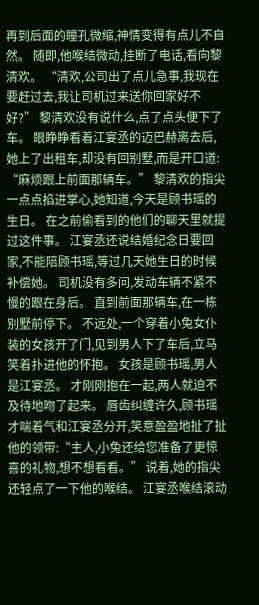再到后面的瞳孔微缩,神情变得有点儿不自然。 随即,他喉结微动,挂断了电话,看向黎清欢。 “清欢,公司出了点儿急事,我现在要赶过去,我让司机过来送你回家好不好?” 黎清欢没有说什么,点了点头便下了车。 眼睁睁看着江宴丞的迈巴赫离去后,她上了出租车,却没有回别墅,而是开口道: “麻烦跟上前面那辆车。” 黎清欢的指尖一点点掐进掌心,她知道,今天是顾书瑶的生日。 在之前偷看到的他们的聊天里就提过这件事。 江宴丞还说结婚纪念日要回家,不能陪顾书瑶,等过几天她生日的时候补偿她。 司机没有多问,发动车辆不紧不慢的跟在身后。 直到前面那辆车,在一栋别墅前停下。 不远处,一个穿着小兔女仆装的女孩开了门,见到男人下了车后,立马笑着扑进他的怀抱。 女孩是顾书瑶,男人是江宴丞。 才刚刚抱在一起,两人就迫不及待地吻了起来。 唇齿纠缠许久,顾书瑶才喘着气和江宴丞分开,笑意盈盈地扯了扯他的领带:“主人,小兔还给您准备了更惊喜的礼物,想不想看看。” 说着,她的指尖还轻点了一下他的喉结。 江宴丞喉结滚动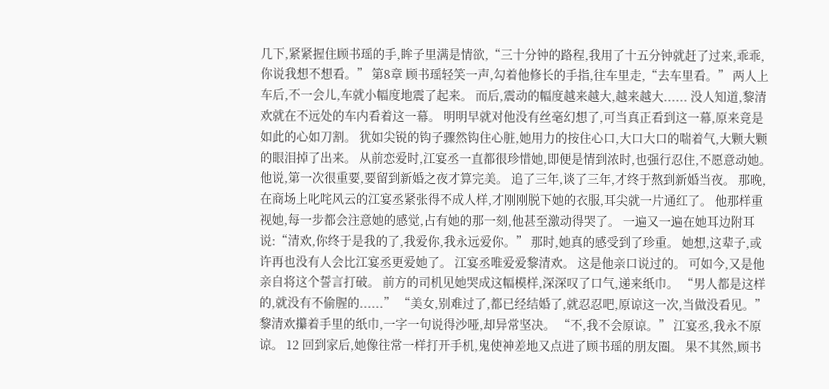几下,紧紧握住顾书瑶的手,眸子里满是情欲,“三十分钟的路程,我用了十五分钟就赶了过来,乖乖,你说我想不想看。” 第8章 顾书瑶轻笑一声,勾着他修长的手指,往车里走,“去车里看。” 两人上车后,不一会儿,车就小幅度地震了起来。 而后,震动的幅度越来越大,越来越大...... 没人知道,黎清欢就在不远处的车内看着这一幕。 明明早就对他没有丝毫幻想了,可当真正看到这一幕,原来竟是如此的心如刀割。 犹如尖锐的钩子骤然钩住心脏,她用力的按住心口,大口大口的喘着气,大颗大颗的眼泪掉了出来。 从前恋爱时,江宴丞一直都很珍惜她,即便是情到浓时,也强行忍住,不愿意动她。 他说,第一次很重要,要留到新婚之夜才算完美。 追了三年,谈了三年,才终于熬到新婚当夜。 那晚,在商场上叱咤风云的江宴丞紧张得不成人样,才刚刚脱下她的衣服,耳尖就一片通红了。 他那样重视她,每一步都会注意她的感觉,占有她的那一刻,他甚至激动得哭了。 一遍又一遍在她耳边附耳说:“清欢,你终于是我的了,我爱你,我永远爱你。” 那时,她真的感受到了珍重。 她想,这辈子,或许再也没有人会比江宴丞更爱她了。 江宴丞唯爱爱黎清欢。 这是他亲口说过的。 可如今,又是他亲自将这个誓言打破。 前方的司机见她哭成这幅模样,深深叹了口气,递来纸巾。 “男人都是这样的,就没有不偷腥的......” “美女,别难过了,都已经结婚了,就忍忍吧,原谅这一次,当做没看见。” 黎清欢攥着手里的纸巾,一字一句说得沙哑,却异常坚决。 “不,我不会原谅。” 江宴丞,我永不原谅。 12 回到家后,她像往常一样打开手机,鬼使神差地又点进了顾书瑶的朋友圈。 果不其然,顾书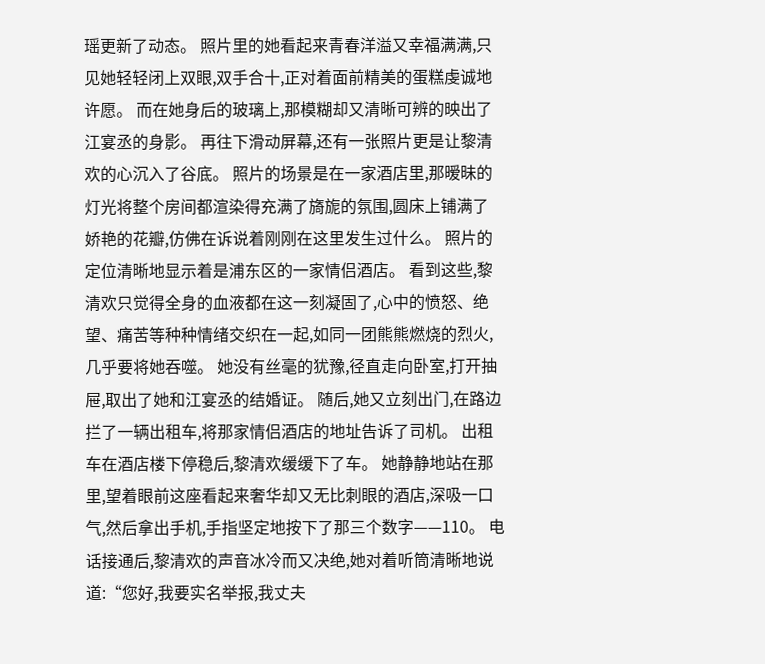瑶更新了动态。 照片里的她看起来青春洋溢又幸福满满,只见她轻轻闭上双眼,双手合十,正对着面前精美的蛋糕虔诚地许愿。 而在她身后的玻璃上,那模糊却又清晰可辨的映出了江宴丞的身影。 再往下滑动屏幕,还有一张照片更是让黎清欢的心沉入了谷底。 照片的场景是在一家酒店里,那暧昧的灯光将整个房间都渲染得充满了旖旎的氛围,圆床上铺满了娇艳的花瓣,仿佛在诉说着刚刚在这里发生过什么。 照片的定位清晰地显示着是浦东区的一家情侣酒店。 看到这些,黎清欢只觉得全身的血液都在这一刻凝固了,心中的愤怒、绝望、痛苦等种种情绪交织在一起,如同一团熊熊燃烧的烈火,几乎要将她吞噬。 她没有丝毫的犹豫,径直走向卧室,打开抽屉,取出了她和江宴丞的结婚证。 随后,她又立刻出门,在路边拦了一辆出租车,将那家情侣酒店的地址告诉了司机。 出租车在酒店楼下停稳后,黎清欢缓缓下了车。 她静静地站在那里,望着眼前这座看起来奢华却又无比刺眼的酒店,深吸一口气,然后拿出手机,手指坚定地按下了那三个数字——110。 电话接通后,黎清欢的声音冰冷而又决绝,她对着听筒清晰地说道:“您好,我要实名举报,我丈夫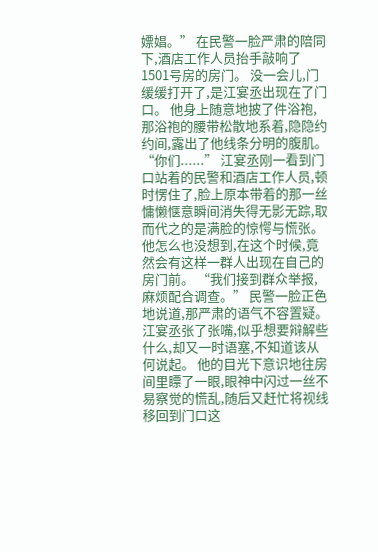嫖娼。” 在民警一脸严肃的陪同下,酒店工作人员抬手敲响了1501号房的房门。 没一会儿,门缓缓打开了,是江宴丞出现在了门口。 他身上随意地披了件浴袍,那浴袍的腰带松散地系着,隐隐约约间,露出了他线条分明的腹肌。 “你们......” 江宴丞刚一看到门口站着的民警和酒店工作人员,顿时愣住了,脸上原本带着的那一丝慵懒惬意瞬间消失得无影无踪,取而代之的是满脸的惊愕与慌张。 他怎么也没想到,在这个时候,竟然会有这样一群人出现在自己的房门前。 “我们接到群众举报,麻烦配合调查。” 民警一脸正色地说道,那严肃的语气不容置疑。 江宴丞张了张嘴,似乎想要辩解些什么,却又一时语塞,不知道该从何说起。 他的目光下意识地往房间里瞟了一眼,眼神中闪过一丝不易察觉的慌乱,随后又赶忙将视线移回到门口这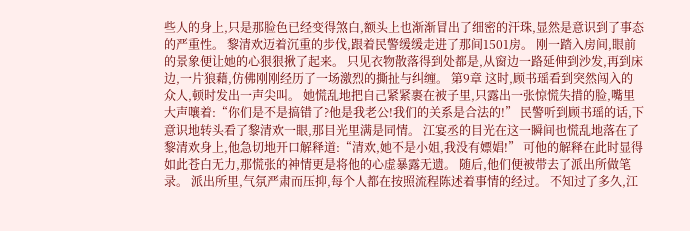些人的身上,只是那脸色已经变得煞白,额头上也渐渐冒出了细密的汗珠,显然是意识到了事态的严重性。 黎清欢迈着沉重的步伐,跟着民警缓缓走进了那间1501房。 刚一踏入房间,眼前的景象便让她的心狠狠揪了起来。 只见衣物散落得到处都是,从窗边一路延伸到沙发,再到床边,一片狼藉,仿佛刚刚经历了一场激烈的撕扯与纠缠。 第9章 这时,顾书瑶看到突然闯入的众人,顿时发出一声尖叫。 她慌乱地把自己紧紧裹在被子里,只露出一张惊慌失措的脸,嘴里大声嚷着:“你们是不是搞错了?他是我老公!我们的关系是合法的!” 民警听到顾书瑶的话,下意识地转头看了黎清欢一眼,那目光里满是同情。 江宴丞的目光在这一瞬间也慌乱地落在了黎清欢身上,他急切地开口解释道:“清欢,她不是小姐,我没有嫖娼!” 可他的解释在此时显得如此苍白无力,那慌张的神情更是将他的心虚暴露无遗。 随后,他们便被带去了派出所做笔录。 派出所里,气氛严肃而压抑,每个人都在按照流程陈述着事情的经过。 不知过了多久,江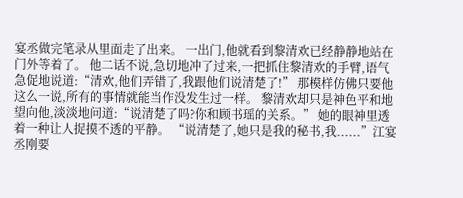宴丞做完笔录从里面走了出来。 一出门,他就看到黎清欢已经静静地站在门外等着了。 他二话不说,急切地冲了过来,一把抓住黎清欢的手臂,语气急促地说道:“清欢,他们弄错了,我跟他们说清楚了!” 那模样仿佛只要他这么一说,所有的事情就能当作没发生过一样。 黎清欢却只是神色平和地望向他,淡淡地问道:“说清楚了吗?你和顾书瑶的关系。” 她的眼神里透着一种让人捉摸不透的平静。 “说清楚了,她只是我的秘书,我......”江宴丞刚要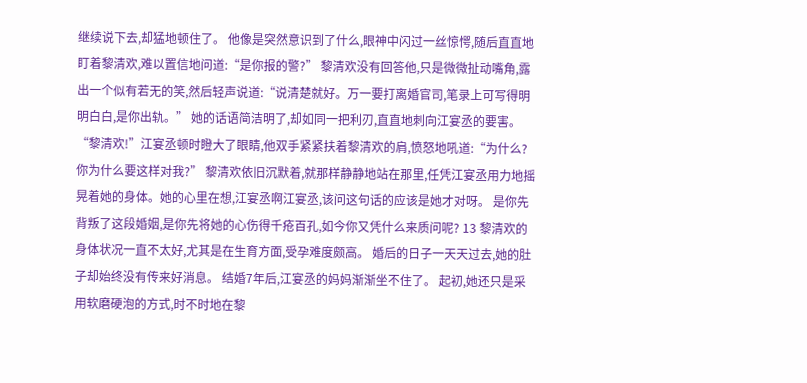继续说下去,却猛地顿住了。 他像是突然意识到了什么,眼神中闪过一丝惊愕,随后直直地盯着黎清欢,难以置信地问道:“是你报的警?” 黎清欢没有回答他,只是微微扯动嘴角,露出一个似有若无的笑,然后轻声说道:“说清楚就好。万一要打离婚官司,笔录上可写得明明白白,是你出轨。” 她的话语简洁明了,却如同一把利刃,直直地刺向江宴丞的要害。 “黎清欢!”江宴丞顿时瞪大了眼睛,他双手紧紧扶着黎清欢的肩,愤怒地吼道:“为什么?你为什么要这样对我?” 黎清欢依旧沉默着,就那样静静地站在那里,任凭江宴丞用力地摇晃着她的身体。她的心里在想,江宴丞啊江宴丞,该问这句话的应该是她才对呀。 是你先背叛了这段婚姻,是你先将她的心伤得千疮百孔,如今你又凭什么来质问呢? 13 黎清欢的身体状况一直不太好,尤其是在生育方面,受孕难度颇高。 婚后的日子一天天过去,她的肚子却始终没有传来好消息。 结婚7年后,江宴丞的妈妈渐渐坐不住了。 起初,她还只是采用软磨硬泡的方式,时不时地在黎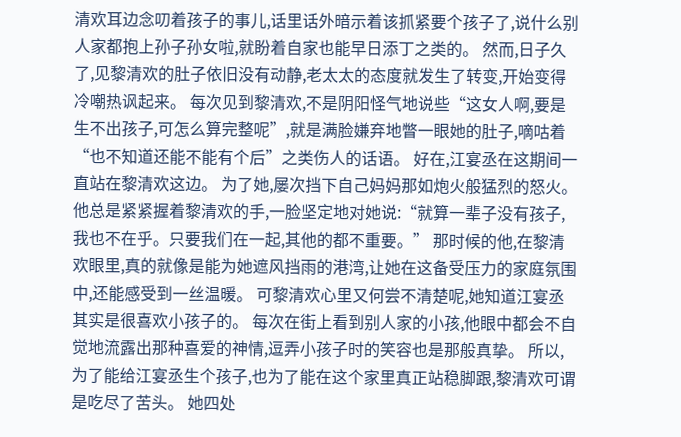清欢耳边念叨着孩子的事儿,话里话外暗示着该抓紧要个孩子了,说什么别人家都抱上孙子孙女啦,就盼着自家也能早日添丁之类的。 然而,日子久了,见黎清欢的肚子依旧没有动静,老太太的态度就发生了转变,开始变得冷嘲热讽起来。 每次见到黎清欢,不是阴阳怪气地说些“这女人啊,要是生不出孩子,可怎么算完整呢”,就是满脸嫌弃地瞥一眼她的肚子,嘀咕着“也不知道还能不能有个后”之类伤人的话语。 好在,江宴丞在这期间一直站在黎清欢这边。 为了她,屡次挡下自己妈妈那如炮火般猛烈的怒火。 他总是紧紧握着黎清欢的手,一脸坚定地对她说:“就算一辈子没有孩子,我也不在乎。只要我们在一起,其他的都不重要。” 那时候的他,在黎清欢眼里,真的就像是能为她遮风挡雨的港湾,让她在这备受压力的家庭氛围中,还能感受到一丝温暖。 可黎清欢心里又何尝不清楚呢,她知道江宴丞其实是很喜欢小孩子的。 每次在街上看到别人家的小孩,他眼中都会不自觉地流露出那种喜爱的神情,逗弄小孩子时的笑容也是那般真挚。 所以,为了能给江宴丞生个孩子,也为了能在这个家里真正站稳脚跟,黎清欢可谓是吃尽了苦头。 她四处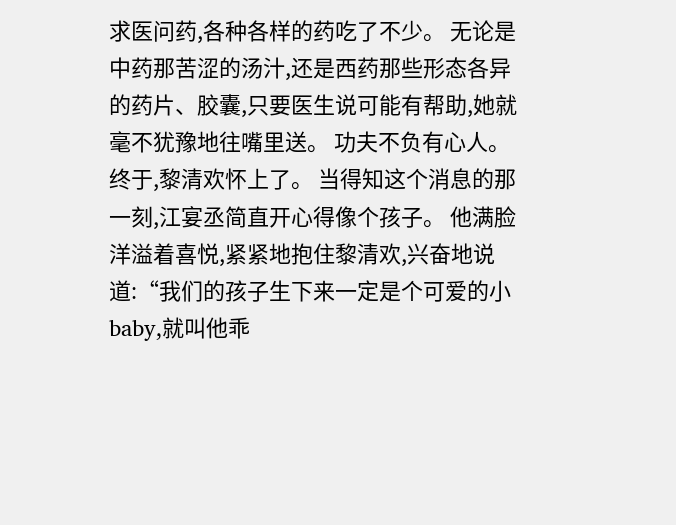求医问药,各种各样的药吃了不少。 无论是中药那苦涩的汤汁,还是西药那些形态各异的药片、胶囊,只要医生说可能有帮助,她就毫不犹豫地往嘴里送。 功夫不负有心人。 终于,黎清欢怀上了。 当得知这个消息的那一刻,江宴丞简直开心得像个孩子。 他满脸洋溢着喜悦,紧紧地抱住黎清欢,兴奋地说道:“我们的孩子生下来一定是个可爱的小baby,就叫他乖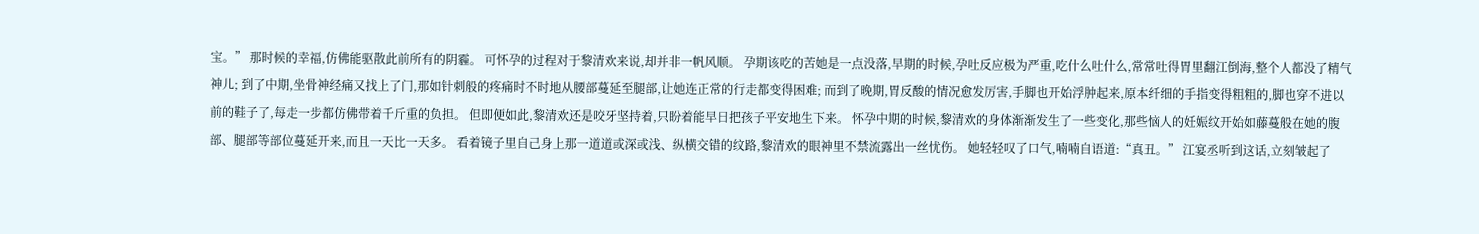宝。” 那时候的幸福,仿佛能驱散此前所有的阴霾。 可怀孕的过程对于黎清欢来说,却并非一帆风顺。 孕期该吃的苦她是一点没落,早期的时候,孕吐反应极为严重,吃什么吐什么,常常吐得胃里翻江倒海,整个人都没了精气神儿; 到了中期,坐骨神经痛又找上了门,那如针刺般的疼痛时不时地从腰部蔓延至腿部,让她连正常的行走都变得困难; 而到了晚期,胃反酸的情况愈发厉害,手脚也开始浮肿起来,原本纤细的手指变得粗粗的,脚也穿不进以前的鞋子了,每走一步都仿佛带着千斤重的负担。 但即便如此,黎清欢还是咬牙坚持着,只盼着能早日把孩子平安地生下来。 怀孕中期的时候,黎清欢的身体渐渐发生了一些变化,那些恼人的妊娠纹开始如藤蔓般在她的腹部、腿部等部位蔓延开来,而且一天比一天多。 看着镜子里自己身上那一道道或深或浅、纵横交错的纹路,黎清欢的眼神里不禁流露出一丝忧伤。 她轻轻叹了口气,喃喃自语道:“真丑。” 江宴丞听到这话,立刻皱起了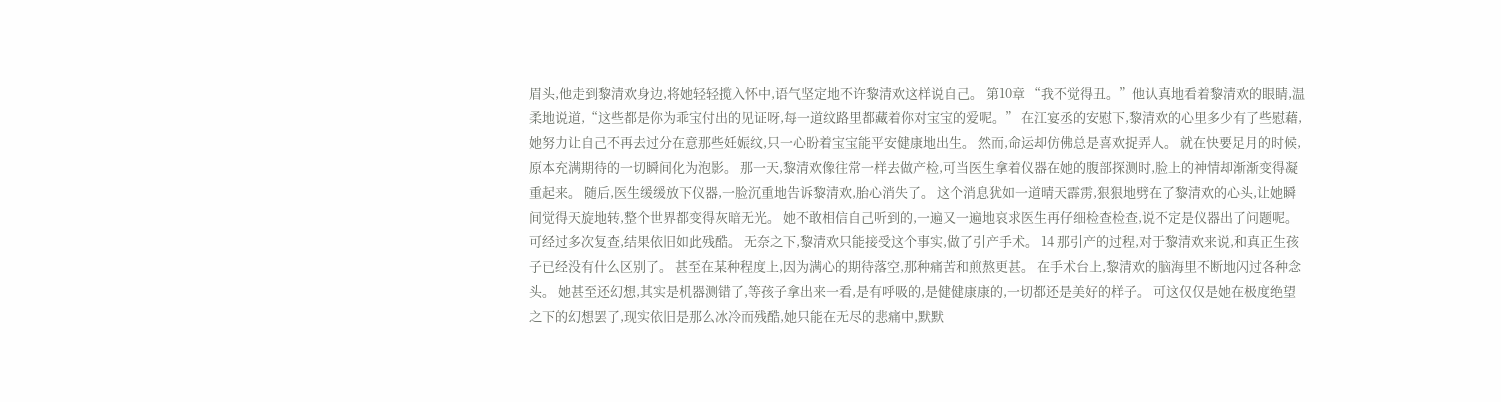眉头,他走到黎清欢身边,将她轻轻揽入怀中,语气坚定地不许黎清欢这样说自己。 第10章 “我不觉得丑。”他认真地看着黎清欢的眼睛,温柔地说道,“这些都是你为乖宝付出的见证呀,每一道纹路里都藏着你对宝宝的爱呢。” 在江宴丞的安慰下,黎清欢的心里多少有了些慰藉,她努力让自己不再去过分在意那些妊娠纹,只一心盼着宝宝能平安健康地出生。 然而,命运却仿佛总是喜欢捉弄人。 就在快要足月的时候,原本充满期待的一切瞬间化为泡影。 那一天,黎清欢像往常一样去做产检,可当医生拿着仪器在她的腹部探测时,脸上的神情却渐渐变得凝重起来。 随后,医生缓缓放下仪器,一脸沉重地告诉黎清欢,胎心消失了。 这个消息犹如一道晴天霹雳,狠狠地劈在了黎清欢的心头,让她瞬间觉得天旋地转,整个世界都变得灰暗无光。 她不敢相信自己听到的,一遍又一遍地哀求医生再仔细检查检查,说不定是仪器出了问题呢。 可经过多次复查,结果依旧如此残酷。 无奈之下,黎清欢只能接受这个事实,做了引产手术。 14 那引产的过程,对于黎清欢来说,和真正生孩子已经没有什么区别了。 甚至在某种程度上,因为满心的期待落空,那种痛苦和煎熬更甚。 在手术台上,黎清欢的脑海里不断地闪过各种念头。 她甚至还幻想,其实是机器测错了,等孩子拿出来一看,是有呼吸的,是健健康康的,一切都还是美好的样子。 可这仅仅是她在极度绝望之下的幻想罢了,现实依旧是那么冰冷而残酷,她只能在无尽的悲痛中,默默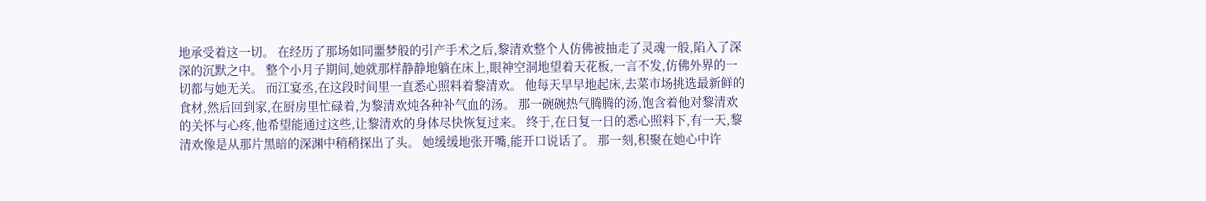地承受着这一切。 在经历了那场如同噩梦般的引产手术之后,黎清欢整个人仿佛被抽走了灵魂一般,陷入了深深的沉默之中。 整个小月子期间,她就那样静静地躺在床上,眼神空洞地望着天花板,一言不发,仿佛外界的一切都与她无关。 而江宴丞,在这段时间里一直悉心照料着黎清欢。 他每天早早地起床,去菜市场挑选最新鲜的食材,然后回到家,在厨房里忙碌着,为黎清欢炖各种补气血的汤。 那一碗碗热气腾腾的汤,饱含着他对黎清欢的关怀与心疼,他希望能通过这些,让黎清欢的身体尽快恢复过来。 终于,在日复一日的悉心照料下,有一天,黎清欢像是从那片黑暗的深渊中稍稍探出了头。 她缓缓地张开嘴,能开口说话了。 那一刻,积聚在她心中许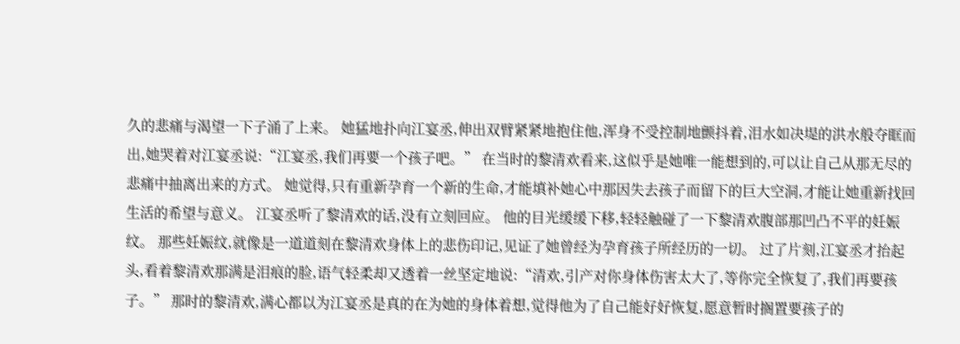久的悲痛与渴望一下子涌了上来。 她猛地扑向江宴丞,伸出双臂紧紧地抱住他,浑身不受控制地颤抖着,泪水如决堤的洪水般夺眶而出,她哭着对江宴丞说:“江宴丞,我们再要一个孩子吧。” 在当时的黎清欢看来,这似乎是她唯一能想到的,可以让自己从那无尽的悲痛中抽离出来的方式。 她觉得,只有重新孕育一个新的生命,才能填补她心中那因失去孩子而留下的巨大空洞,才能让她重新找回生活的希望与意义。 江宴丞听了黎清欢的话,没有立刻回应。 他的目光缓缓下移,轻轻触碰了一下黎清欢腹部那凹凸不平的妊娠纹。 那些妊娠纹,就像是一道道刻在黎清欢身体上的悲伤印记,见证了她曾经为孕育孩子所经历的一切。 过了片刻,江宴丞才抬起头,看着黎清欢那满是泪痕的脸,语气轻柔却又透着一丝坚定地说:“清欢,引产对你身体伤害太大了,等你完全恢复了,我们再要孩子。” 那时的黎清欢,满心都以为江宴丞是真的在为她的身体着想,觉得他为了自己能好好恢复,愿意暂时搁置要孩子的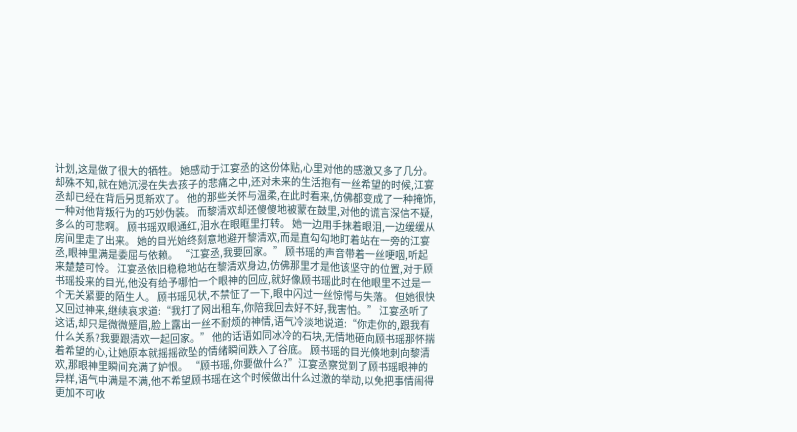计划,这是做了很大的牺牲。 她感动于江宴丞的这份体贴,心里对他的感激又多了几分。 却殊不知,就在她沉浸在失去孩子的悲痛之中,还对未来的生活抱有一丝希望的时候,江宴丞却已经在背后另觅新欢了。 他的那些关怀与温柔,在此时看来,仿佛都变成了一种掩饰,一种对他背叛行为的巧妙伪装。 而黎清欢却还傻傻地被蒙在鼓里,对他的谎言深信不疑,多么的可悲啊。 顾书瑶双眼通红,泪水在眼眶里打转。 她一边用手抹着眼泪,一边缓缓从房间里走了出来。 她的目光始终刻意地避开黎清欢,而是直勾勾地盯着站在一旁的江宴丞,眼神里满是委屈与依赖。 “江宴丞,我要回家。” 顾书瑶的声音带着一丝哽咽,听起来楚楚可怜。 江宴丞依旧稳稳地站在黎清欢身边,仿佛那里才是他该坚守的位置,对于顾书瑶投来的目光,他没有给予哪怕一个眼神的回应,就好像顾书瑶此时在他眼里不过是一个无关紧要的陌生人。 顾书瑶见状,不禁怔了一下,眼中闪过一丝惊愕与失落。 但她很快又回过神来,继续哀求道:“我打了网出租车,你陪我回去好不好,我害怕。” 江宴丞听了这话,却只是微微蹙眉,脸上露出一丝不耐烦的神情,语气冷淡地说道:“你走你的,跟我有什么关系?我要跟清欢一起回家。” 他的话语如同冰冷的石块,无情地砸向顾书瑶那怀揣着希望的心,让她原本就摇摇欲坠的情绪瞬间跌入了谷底。 顾书瑶的目光倏地刺向黎清欢,那眼神里瞬间充满了妒恨。 “顾书瑶,你要做什么?”江宴丞察觉到了顾书瑶眼神的异样,语气中满是不满,他不希望顾书瑶在这个时候做出什么过激的举动,以免把事情闹得更加不可收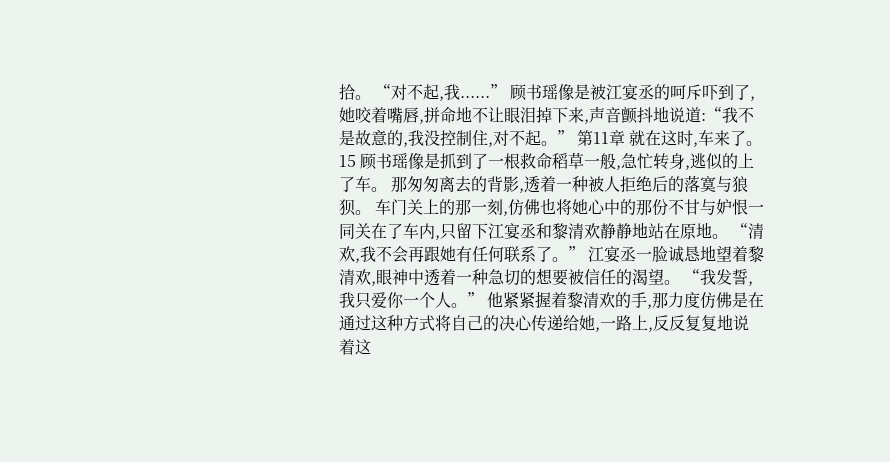拾。 “对不起,我......” 顾书瑶像是被江宴丞的呵斥吓到了,她咬着嘴唇,拼命地不让眼泪掉下来,声音颤抖地说道:“我不是故意的,我没控制住,对不起。” 第11章 就在这时,车来了。 15 顾书瑶像是抓到了一根救命稻草一般,急忙转身,逃似的上了车。 那匆匆离去的背影,透着一种被人拒绝后的落寞与狼狈。 车门关上的那一刻,仿佛也将她心中的那份不甘与妒恨一同关在了车内,只留下江宴丞和黎清欢静静地站在原地。 “清欢,我不会再跟她有任何联系了。” 江宴丞一脸诚恳地望着黎清欢,眼神中透着一种急切的想要被信任的渴望。 “我发誓,我只爱你一个人。” 他紧紧握着黎清欢的手,那力度仿佛是在通过这种方式将自己的决心传递给她,一路上,反反复复地说着这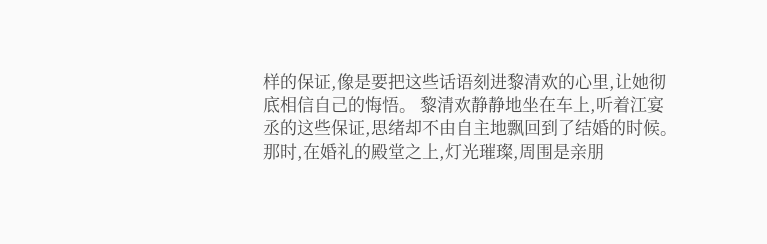样的保证,像是要把这些话语刻进黎清欢的心里,让她彻底相信自己的悔悟。 黎清欢静静地坐在车上,听着江宴丞的这些保证,思绪却不由自主地飘回到了结婚的时候。 那时,在婚礼的殿堂之上,灯光璀璨,周围是亲朋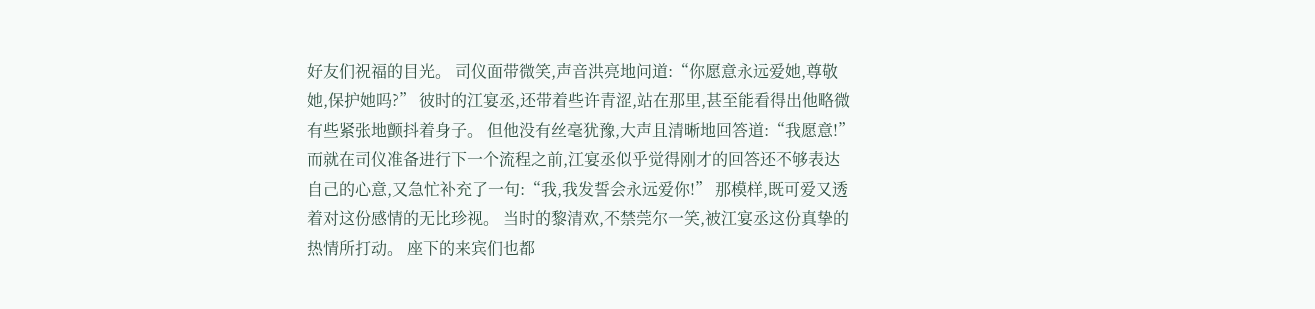好友们祝福的目光。 司仪面带微笑,声音洪亮地问道:“你愿意永远爱她,尊敬她,保护她吗?” 彼时的江宴丞,还带着些许青涩,站在那里,甚至能看得出他略微有些紧张地颤抖着身子。 但他没有丝毫犹豫,大声且清晰地回答道:“我愿意!” 而就在司仪准备进行下一个流程之前,江宴丞似乎觉得刚才的回答还不够表达自己的心意,又急忙补充了一句:“我,我发誓会永远爱你!” 那模样,既可爱又透着对这份感情的无比珍视。 当时的黎清欢,不禁莞尔一笑,被江宴丞这份真挚的热情所打动。 座下的来宾们也都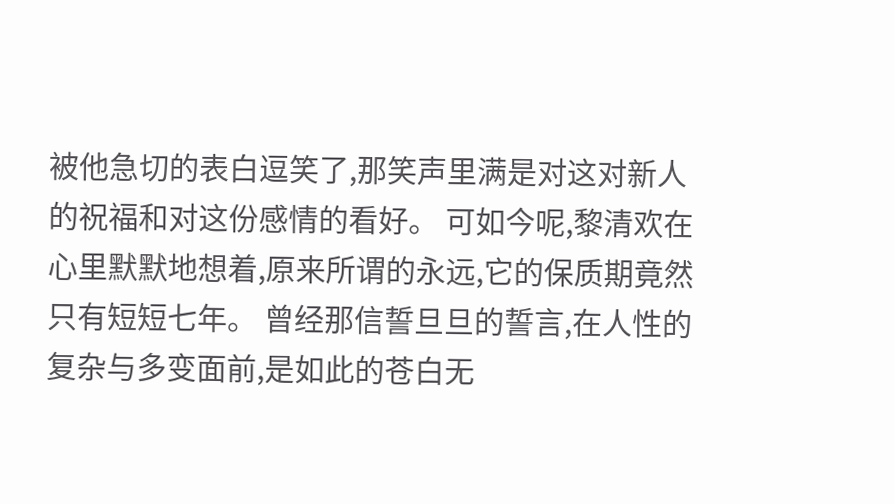被他急切的表白逗笑了,那笑声里满是对这对新人的祝福和对这份感情的看好。 可如今呢,黎清欢在心里默默地想着,原来所谓的永远,它的保质期竟然只有短短七年。 曾经那信誓旦旦的誓言,在人性的复杂与多变面前,是如此的苍白无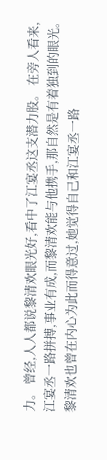力。 曾经,人人都说黎清欢眼光好,看中了江宴丞这支潜力股。 在旁人看来,江宴丞一路拼搏,事业有成,而黎清欢能与他携手,那自然是有着独到的眼光。 黎清欢也曾在内心为此而得意过,她觉得自己和江宴丞一路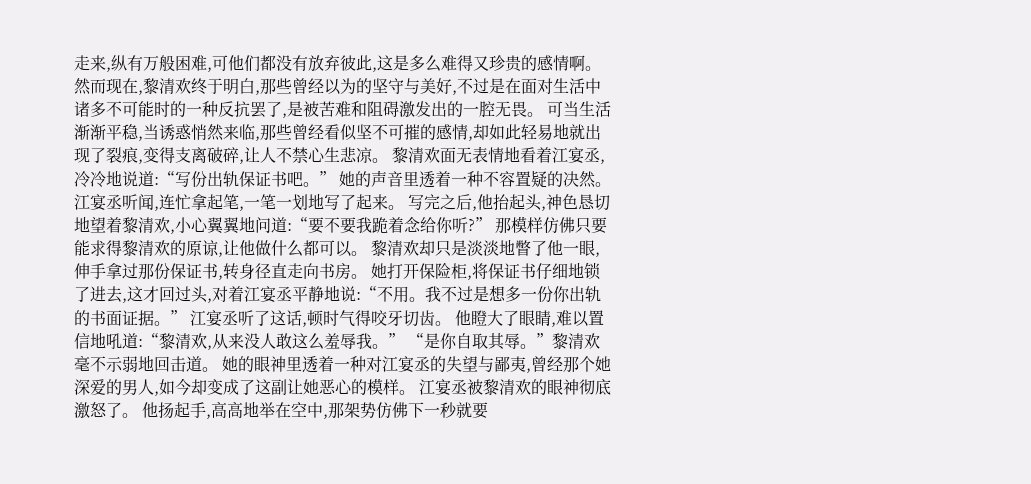走来,纵有万般困难,可他们都没有放弃彼此,这是多么难得又珍贵的感情啊。 然而现在,黎清欢终于明白,那些曾经以为的坚守与美好,不过是在面对生活中诸多不可能时的一种反抗罢了,是被苦难和阻碍激发出的一腔无畏。 可当生活渐渐平稳,当诱惑悄然来临,那些曾经看似坚不可摧的感情,却如此轻易地就出现了裂痕,变得支离破碎,让人不禁心生悲凉。 黎清欢面无表情地看着江宴丞,冷冷地说道:“写份出轨保证书吧。” 她的声音里透着一种不容置疑的决然。 江宴丞听闻,连忙拿起笔,一笔一划地写了起来。 写完之后,他抬起头,神色恳切地望着黎清欢,小心翼翼地问道:“要不要我跪着念给你听?” 那模样仿佛只要能求得黎清欢的原谅,让他做什么都可以。 黎清欢却只是淡淡地瞥了他一眼,伸手拿过那份保证书,转身径直走向书房。 她打开保险柜,将保证书仔细地锁了进去,这才回过头,对着江宴丞平静地说:“不用。我不过是想多一份你出轨的书面证据。” 江宴丞听了这话,顿时气得咬牙切齿。 他瞪大了眼睛,难以置信地吼道:“黎清欢,从来没人敢这么羞辱我。” “是你自取其辱。”黎清欢毫不示弱地回击道。 她的眼神里透着一种对江宴丞的失望与鄙夷,曾经那个她深爱的男人,如今却变成了这副让她恶心的模样。 江宴丞被黎清欢的眼神彻底激怒了。 他扬起手,高高地举在空中,那架势仿佛下一秒就要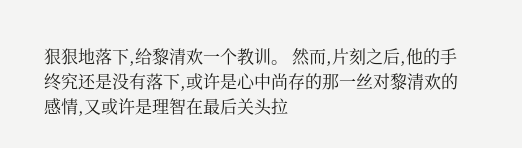狠狠地落下,给黎清欢一个教训。 然而,片刻之后,他的手终究还是没有落下,或许是心中尚存的那一丝对黎清欢的感情,又或许是理智在最后关头拉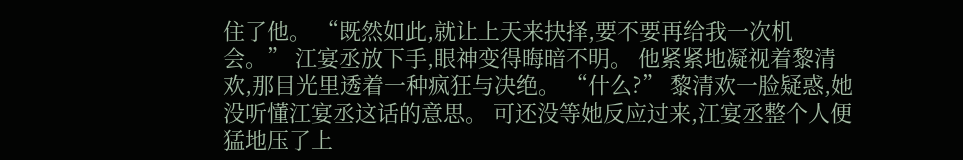住了他。 “既然如此,就让上天来抉择,要不要再给我一次机会。” 江宴丞放下手,眼神变得晦暗不明。 他紧紧地凝视着黎清欢,那目光里透着一种疯狂与决绝。 “什么?” 黎清欢一脸疑惑,她没听懂江宴丞这话的意思。 可还没等她反应过来,江宴丞整个人便猛地压了上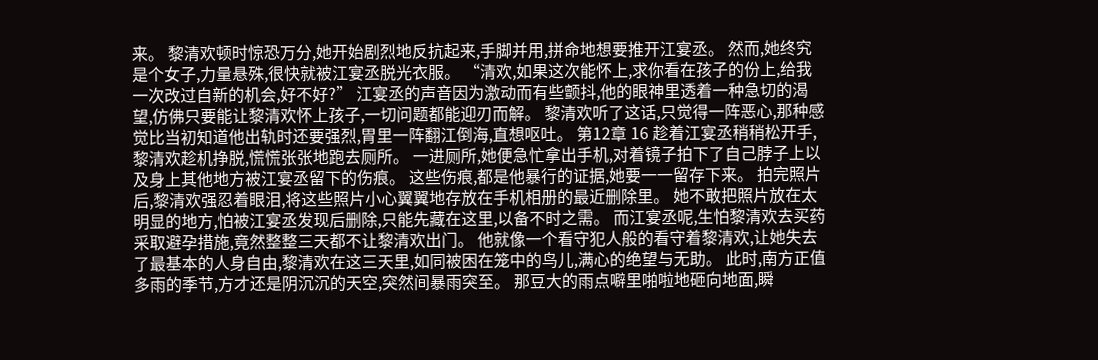来。 黎清欢顿时惊恐万分,她开始剧烈地反抗起来,手脚并用,拼命地想要推开江宴丞。 然而,她终究是个女子,力量悬殊,很快就被江宴丞脱光衣服。 “清欢,如果这次能怀上,求你看在孩子的份上,给我一次改过自新的机会,好不好?” 江宴丞的声音因为激动而有些颤抖,他的眼神里透着一种急切的渴望,仿佛只要能让黎清欢怀上孩子,一切问题都能迎刃而解。 黎清欢听了这话,只觉得一阵恶心,那种感觉比当初知道他出轨时还要强烈,胃里一阵翻江倒海,直想呕吐。 第12章 16 趁着江宴丞稍稍松开手,黎清欢趁机挣脱,慌慌张张地跑去厕所。 一进厕所,她便急忙拿出手机,对着镜子拍下了自己脖子上以及身上其他地方被江宴丞留下的伤痕。 这些伤痕,都是他暴行的证据,她要一一留存下来。 拍完照片后,黎清欢强忍着眼泪,将这些照片小心翼翼地存放在手机相册的最近删除里。 她不敢把照片放在太明显的地方,怕被江宴丞发现后删除,只能先藏在这里,以备不时之需。 而江宴丞呢,生怕黎清欢去买药采取避孕措施,竟然整整三天都不让黎清欢出门。 他就像一个看守犯人般的看守着黎清欢,让她失去了最基本的人身自由,黎清欢在这三天里,如同被困在笼中的鸟儿,满心的绝望与无助。 此时,南方正值多雨的季节,方才还是阴沉沉的天空,突然间暴雨突至。 那豆大的雨点噼里啪啦地砸向地面,瞬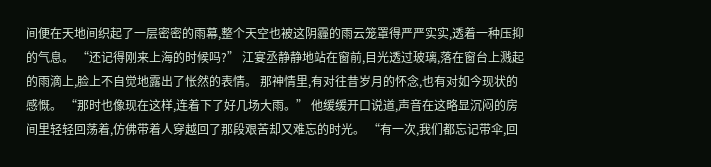间便在天地间织起了一层密密的雨幕,整个天空也被这阴霾的雨云笼罩得严严实实,透着一种压抑的气息。 “还记得刚来上海的时候吗?” 江宴丞静静地站在窗前,目光透过玻璃,落在窗台上溅起的雨滴上,脸上不自觉地露出了怅然的表情。 那神情里,有对往昔岁月的怀念,也有对如今现状的感慨。 “那时也像现在这样,连着下了好几场大雨。” 他缓缓开口说道,声音在这略显沉闷的房间里轻轻回荡着,仿佛带着人穿越回了那段艰苦却又难忘的时光。 “有一次,我们都忘记带伞,回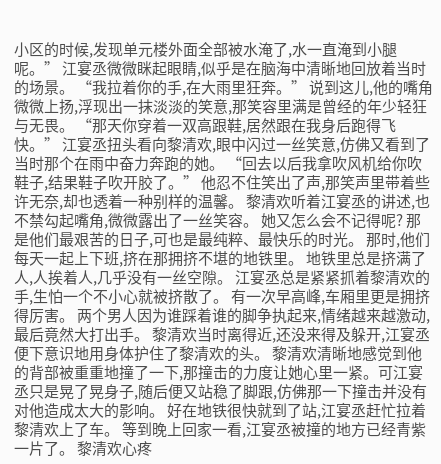小区的时候,发现单元楼外面全部被水淹了,水一直淹到小腿呢。” 江宴丞微微眯起眼睛,似乎是在脑海中清晰地回放着当时的场景。 “我拉着你的手,在大雨里狂奔。” 说到这儿,他的嘴角微微上扬,浮现出一抹淡淡的笑意,那笑容里满是曾经的年少轻狂与无畏。 “那天你穿着一双高跟鞋,居然跟在我身后跑得飞快。” 江宴丞扭头看向黎清欢,眼中闪过一丝笑意,仿佛又看到了当时那个在雨中奋力奔跑的她。 “回去以后我拿吹风机给你吹鞋子,结果鞋子吹开胶了。” 他忍不住笑出了声,那笑声里带着些许无奈,却也透着一种别样的温馨。 黎清欢听着江宴丞的讲述,也不禁勾起嘴角,微微露出了一丝笑容。 她又怎么会不记得呢? 那是他们最艰苦的日子,可也是最纯粹、最快乐的时光。 那时,他们每天一起上下班,挤在那拥挤不堪的地铁里。 地铁里总是挤满了人,人挨着人,几乎没有一丝空隙。 江宴丞总是紧紧抓着黎清欢的手,生怕一个不小心就被挤散了。 有一次早高峰,车厢里更是拥挤得厉害。 两个男人因为谁踩着谁的脚争执起来,情绪越来越激动,最后竟然大打出手。 黎清欢当时离得近,还没来得及躲开,江宴丞便下意识地用身体护住了黎清欢的头。 黎清欢清晰地感觉到他的背部被重重地撞了一下,那撞击的力度让她心里一紧。可江宴丞只是晃了晃身子,随后便又站稳了脚跟,仿佛那一下撞击并没有对他造成太大的影响。 好在地铁很快就到了站,江宴丞赶忙拉着黎清欢上了车。 等到晚上回家一看,江宴丞被撞的地方已经青紫一片了。 黎清欢心疼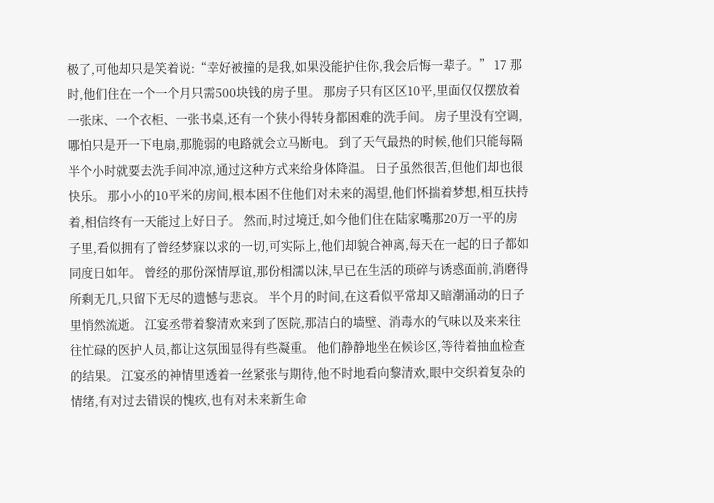极了,可他却只是笑着说:“幸好被撞的是我,如果没能护住你,我会后悔一辈子。” 17 那时,他们住在一个一个月只需500块钱的房子里。 那房子只有区区10平,里面仅仅摆放着一张床、一个衣柜、一张书桌,还有一个狭小得转身都困难的洗手间。 房子里没有空调,哪怕只是开一下电扇,那脆弱的电路就会立马断电。 到了天气最热的时候,他们只能每隔半个小时就要去洗手间冲凉,通过这种方式来给身体降温。 日子虽然很苦,但他们却也很快乐。 那小小的10平米的房间,根本困不住他们对未来的渴望,他们怀揣着梦想,相互扶持着,相信终有一天能过上好日子。 然而,时过境迁,如今他们住在陆家嘴那20万一平的房子里,看似拥有了曾经梦寐以求的一切,可实际上,他们却貌合神离,每天在一起的日子都如同度日如年。 曾经的那份深情厚谊,那份相濡以沫,早已在生活的琐碎与诱惑面前,消磨得所剩无几,只留下无尽的遗憾与悲哀。 半个月的时间,在这看似平常却又暗潮涌动的日子里悄然流逝。 江宴丞带着黎清欢来到了医院,那洁白的墙壁、消毒水的气味以及来来往往忙碌的医护人员,都让这氛围显得有些凝重。 他们静静地坐在候诊区,等待着抽血检查的结果。 江宴丞的神情里透着一丝紧张与期待,他不时地看向黎清欢,眼中交织着复杂的情绪,有对过去错误的愧疚,也有对未来新生命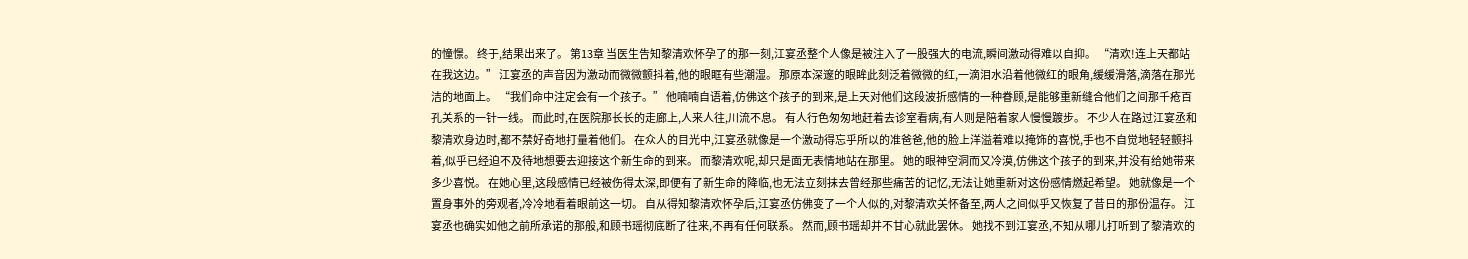的憧憬。 终于,结果出来了。 第13章 当医生告知黎清欢怀孕了的那一刻,江宴丞整个人像是被注入了一股强大的电流,瞬间激动得难以自抑。 “清欢!连上天都站在我这边。” 江宴丞的声音因为激动而微微颤抖着,他的眼眶有些潮湿。 那原本深邃的眼眸此刻泛着微微的红,一滴泪水沿着他微红的眼角,缓缓滑落,滴落在那光洁的地面上。 “我们命中注定会有一个孩子。” 他喃喃自语着,仿佛这个孩子的到来,是上天对他们这段波折感情的一种眷顾,是能够重新缝合他们之间那千疮百孔关系的一针一线。 而此时,在医院那长长的走廊上,人来人往,川流不息。 有人行色匆匆地赶着去诊室看病,有人则是陪着家人慢慢踱步。 不少人在路过江宴丞和黎清欢身边时,都不禁好奇地打量着他们。 在众人的目光中,江宴丞就像是一个激动得忘乎所以的准爸爸,他的脸上洋溢着难以掩饰的喜悦,手也不自觉地轻轻颤抖着,似乎已经迫不及待地想要去迎接这个新生命的到来。 而黎清欢呢,却只是面无表情地站在那里。 她的眼神空洞而又冷漠,仿佛这个孩子的到来,并没有给她带来多少喜悦。 在她心里,这段感情已经被伤得太深,即便有了新生命的降临,也无法立刻抹去曾经那些痛苦的记忆,无法让她重新对这份感情燃起希望。 她就像是一个置身事外的旁观者,冷冷地看着眼前这一切。 自从得知黎清欢怀孕后,江宴丞仿佛变了一个人似的,对黎清欢关怀备至,两人之间似乎又恢复了昔日的那份温存。 江宴丞也确实如他之前所承诺的那般,和顾书瑶彻底断了往来,不再有任何联系。 然而,顾书瑶却并不甘心就此罢休。 她找不到江宴丞,不知从哪儿打听到了黎清欢的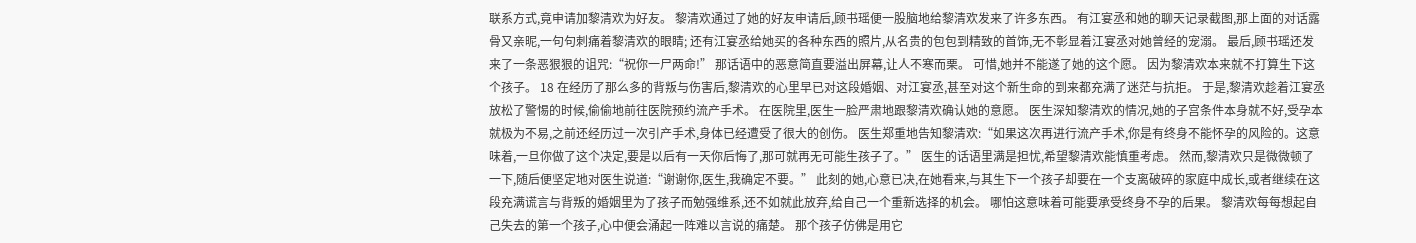联系方式,竟申请加黎清欢为好友。 黎清欢通过了她的好友申请后,顾书瑶便一股脑地给黎清欢发来了许多东西。 有江宴丞和她的聊天记录截图,那上面的对话露骨又亲昵,一句句刺痛着黎清欢的眼睛; 还有江宴丞给她买的各种东西的照片,从名贵的包包到精致的首饰,无不彰显着江宴丞对她曾经的宠溺。 最后,顾书瑶还发来了一条恶狠狠的诅咒:“祝你一尸两命!” 那话语中的恶意简直要溢出屏幕,让人不寒而栗。 可惜,她并不能遂了她的这个愿。 因为黎清欢本来就不打算生下这个孩子。 18 在经历了那么多的背叛与伤害后,黎清欢的心里早已对这段婚姻、对江宴丞,甚至对这个新生命的到来都充满了迷茫与抗拒。 于是,黎清欢趁着江宴丞放松了警惕的时候,偷偷地前往医院预约流产手术。 在医院里,医生一脸严肃地跟黎清欢确认她的意愿。 医生深知黎清欢的情况,她的子宫条件本身就不好,受孕本就极为不易,之前还经历过一次引产手术,身体已经遭受了很大的创伤。 医生郑重地告知黎清欢:“如果这次再进行流产手术,你是有终身不能怀孕的风险的。这意味着,一旦你做了这个决定,要是以后有一天你后悔了,那可就再无可能生孩子了。” 医生的话语里满是担忧,希望黎清欢能慎重考虑。 然而,黎清欢只是微微顿了一下,随后便坚定地对医生说道:“谢谢你,医生,我确定不要。” 此刻的她,心意已决,在她看来,与其生下一个孩子却要在一个支离破碎的家庭中成长,或者继续在这段充满谎言与背叛的婚姻里为了孩子而勉强维系,还不如就此放弃,给自己一个重新选择的机会。 哪怕这意味着可能要承受终身不孕的后果。 黎清欢每每想起自己失去的第一个孩子,心中便会涌起一阵难以言说的痛楚。 那个孩子仿佛是用它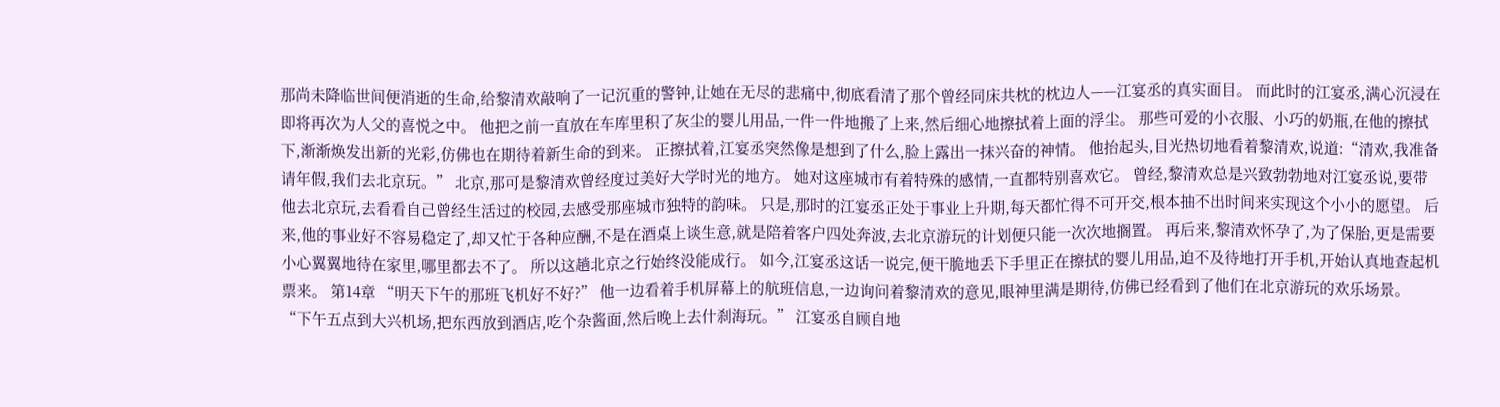那尚未降临世间便消逝的生命,给黎清欢敲响了一记沉重的警钟,让她在无尽的悲痛中,彻底看清了那个曾经同床共枕的枕边人——江宴丞的真实面目。 而此时的江宴丞,满心沉浸在即将再次为人父的喜悦之中。 他把之前一直放在车库里积了灰尘的婴儿用品,一件一件地搬了上来,然后细心地擦拭着上面的浮尘。 那些可爱的小衣服、小巧的奶瓶,在他的擦拭下,渐渐焕发出新的光彩,仿佛也在期待着新生命的到来。 正擦拭着,江宴丞突然像是想到了什么,脸上露出一抹兴奋的神情。 他抬起头,目光热切地看着黎清欢,说道:“清欢,我准备请年假,我们去北京玩。” 北京,那可是黎清欢曾经度过美好大学时光的地方。 她对这座城市有着特殊的感情,一直都特别喜欢它。 曾经,黎清欢总是兴致勃勃地对江宴丞说,要带他去北京玩,去看看自己曾经生活过的校园,去感受那座城市独特的韵味。 只是,那时的江宴丞正处于事业上升期,每天都忙得不可开交,根本抽不出时间来实现这个小小的愿望。 后来,他的事业好不容易稳定了,却又忙于各种应酬,不是在酒桌上谈生意,就是陪着客户四处奔波,去北京游玩的计划便只能一次次地搁置。 再后来,黎清欢怀孕了,为了保胎,更是需要小心翼翼地待在家里,哪里都去不了。 所以这趟北京之行始终没能成行。 如今,江宴丞这话一说完,便干脆地丢下手里正在擦拭的婴儿用品,迫不及待地打开手机,开始认真地查起机票来。 第14章 “明天下午的那班飞机好不好?” 他一边看着手机屏幕上的航班信息,一边询问着黎清欢的意见,眼神里满是期待,仿佛已经看到了他们在北京游玩的欢乐场景。 “下午五点到大兴机场,把东西放到酒店,吃个杂酱面,然后晚上去什刹海玩。” 江宴丞自顾自地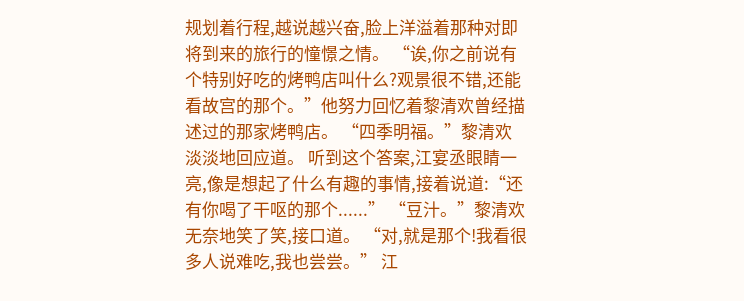规划着行程,越说越兴奋,脸上洋溢着那种对即将到来的旅行的憧憬之情。 “诶,你之前说有个特别好吃的烤鸭店叫什么?观景很不错,还能看故宫的那个。”他努力回忆着黎清欢曾经描述过的那家烤鸭店。 “四季明福。”黎清欢淡淡地回应道。 听到这个答案,江宴丞眼睛一亮,像是想起了什么有趣的事情,接着说道:“还有你喝了干呕的那个......” “豆汁。”黎清欢无奈地笑了笑,接口道。 “对,就是那个!我看很多人说难吃,我也尝尝。” 江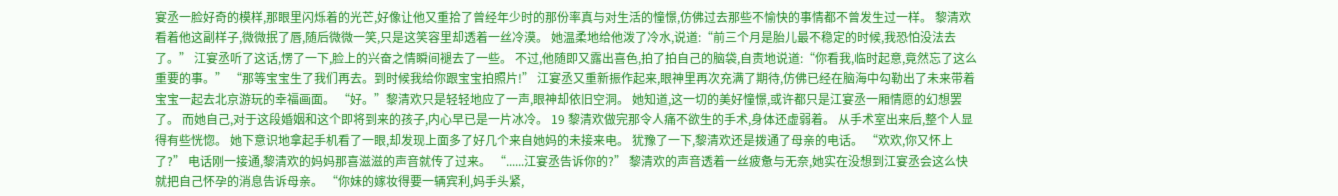宴丞一脸好奇的模样,那眼里闪烁着的光芒,好像让他又重拾了曾经年少时的那份率真与对生活的憧憬,仿佛过去那些不愉快的事情都不曾发生过一样。 黎清欢看着他这副样子,微微抿了唇,随后微微一笑,只是这笑容里却透着一丝冷漠。 她温柔地给他泼了冷水,说道:“前三个月是胎儿最不稳定的时候,我恐怕没法去了。” 江宴丞听了这话,愣了一下,脸上的兴奋之情瞬间褪去了一些。 不过,他随即又露出喜色,拍了拍自己的脑袋,自责地说道:“你看我,临时起意,竟然忘了这么重要的事。” “那等宝宝生了我们再去。到时候我给你跟宝宝拍照片!” 江宴丞又重新振作起来,眼神里再次充满了期待,仿佛已经在脑海中勾勒出了未来带着宝宝一起去北京游玩的幸福画面。 “好。”黎清欢只是轻轻地应了一声,眼神却依旧空洞。 她知道,这一切的美好憧憬,或许都只是江宴丞一厢情愿的幻想罢了。 而她自己,对于这段婚姻和这个即将到来的孩子,内心早已是一片冰冷。 19 黎清欢做完那令人痛不欲生的手术,身体还虚弱着。 从手术室出来后,整个人显得有些恍惚。 她下意识地拿起手机看了一眼,却发现上面多了好几个来自她妈的未接来电。 犹豫了一下,黎清欢还是拨通了母亲的电话。 “欢欢,你又怀上了?” 电话刚一接通,黎清欢的妈妈那喜滋滋的声音就传了过来。 “......江宴丞告诉你的?” 黎清欢的声音透着一丝疲惫与无奈,她实在没想到江宴丞会这么快就把自己怀孕的消息告诉母亲。 “你妹的嫁妆得要一辆宾利,妈手头紧,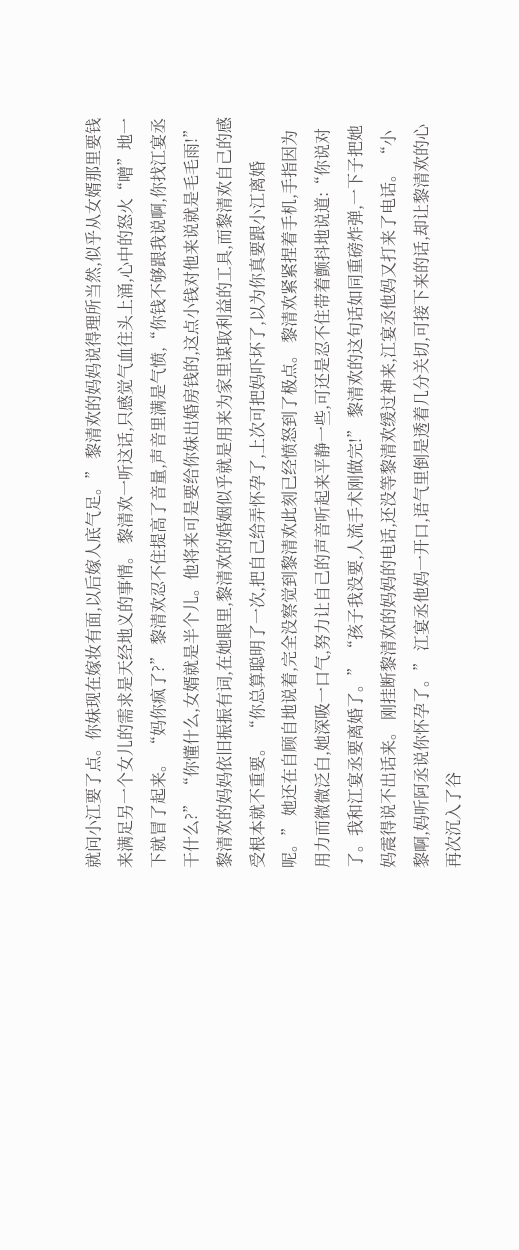就问小江要了点。你妹现在嫁妆有面,以后嫁人底气足。” 黎清欢的妈妈说得理所当然,似乎从女婿那里要钱来满足另一个女儿的需求是天经地义的事情。 黎清欢一听这话,只感觉气血往头上涌,心中的怒火“噌”地一下就冒了起来。 “妈你疯了?” 黎清欢忍不住提高了音量,声音里满是气愤,“你钱不够跟我说啊,你找江宴丞干什么?” “你懂什么,女婿就是半个儿。他将来可是要给你妹出婚房钱的,这点小钱对他来说就是毛毛雨!” 黎清欢的妈妈依旧振振有词,在她眼里,黎清欢的婚姻似乎就是用来为家里谋取利益的工具,而黎清欢自己的感受根本就不重要。 “你总算聪明了一次,把自己给弄怀孕了,上次可把妈吓坏了,以为你真要跟小江离婚呢。” 她还在自顾自地说着,完全没察觉到黎清欢此刻已经愤怒到了极点。 黎清欢紧紧捏着手机,手指因为用力而微微泛白,她深吸一口气,努力让自己的声音听起来平静一些,可还是忍不住带着颤抖地说道:“你说对了。我和江宴丞要离婚了。” “孩子我没要,人流手术刚做完!” 黎清欢的这句话如同重磅炸弹,一下子把她妈震得说不出话来。 刚挂断黎清欢的妈妈的电话,还没等黎清欢缓过神来,江宴丞他妈又打来了电话。 “小黎啊,妈听阿丞说你怀孕了。” 江宴丞他妈一开口,语气里倒是透着几分关切,可接下来的话,却让黎清欢的心再次沉入了谷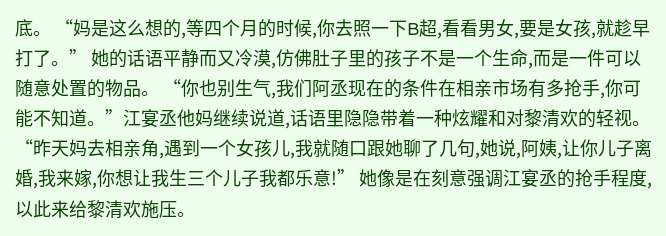底。 “妈是这么想的,等四个月的时候,你去照一下B超,看看男女,要是女孩,就趁早打了。” 她的话语平静而又冷漠,仿佛肚子里的孩子不是一个生命,而是一件可以随意处置的物品。 “你也别生气,我们阿丞现在的条件在相亲市场有多抢手,你可能不知道。”江宴丞他妈继续说道,话语里隐隐带着一种炫耀和对黎清欢的轻视。 “昨天妈去相亲角,遇到一个女孩儿,我就随口跟她聊了几句,她说,阿姨,让你儿子离婚,我来嫁,你想让我生三个儿子我都乐意!” 她像是在刻意强调江宴丞的抢手程度,以此来给黎清欢施压。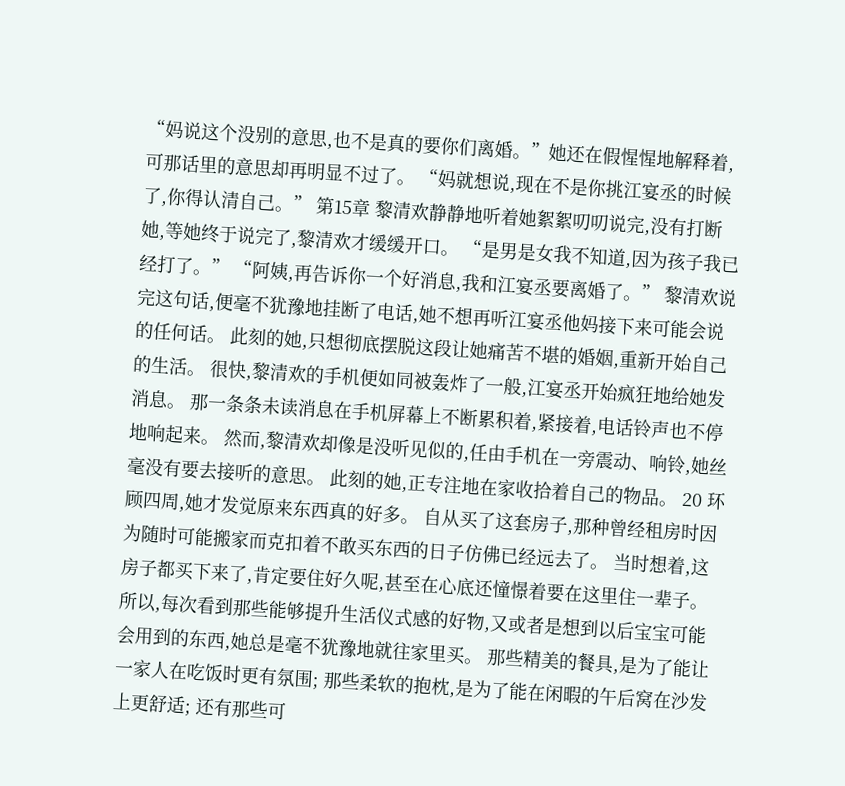“妈说这个没别的意思,也不是真的要你们离婚。”她还在假惺惺地解释着,可那话里的意思却再明显不过了。 “妈就想说,现在不是你挑江宴丞的时候了,你得认清自己。” 第15章 黎清欢静静地听着她絮絮叨叨说完,没有打断她,等她终于说完了,黎清欢才缓缓开口。 “是男是女我不知道,因为孩子我已经打了。” “阿姨,再告诉你一个好消息,我和江宴丞要离婚了。” 黎清欢说完这句话,便毫不犹豫地挂断了电话,她不想再听江宴丞他妈接下来可能会说的任何话。 此刻的她,只想彻底摆脱这段让她痛苦不堪的婚姻,重新开始自己的生活。 很快,黎清欢的手机便如同被轰炸了一般,江宴丞开始疯狂地给她发消息。 那一条条未读消息在手机屏幕上不断累积着,紧接着,电话铃声也不停地响起来。 然而,黎清欢却像是没听见似的,任由手机在一旁震动、响铃,她丝毫没有要去接听的意思。 此刻的她,正专注地在家收拾着自己的物品。 20 环顾四周,她才发觉原来东西真的好多。 自从买了这套房子,那种曾经租房时因为随时可能搬家而克扣着不敢买东西的日子仿佛已经远去了。 当时想着,这房子都买下来了,肯定要住好久呢,甚至在心底还憧憬着要在这里住一辈子。 所以,每次看到那些能够提升生活仪式感的好物,又或者是想到以后宝宝可能会用到的东西,她总是毫不犹豫地就往家里买。 那些精美的餐具,是为了能让一家人在吃饭时更有氛围; 那些柔软的抱枕,是为了能在闲暇的午后窝在沙发上更舒适; 还有那些可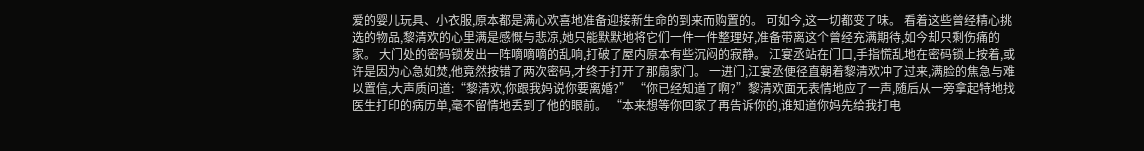爱的婴儿玩具、小衣服,原本都是满心欢喜地准备迎接新生命的到来而购置的。 可如今,这一切都变了味。 看着这些曾经精心挑选的物品,黎清欢的心里满是感慨与悲凉,她只能默默地将它们一件一件整理好,准备带离这个曾经充满期待,如今却只剩伤痛的家。 大门处的密码锁发出一阵嘀嘀嘀的乱响,打破了屋内原本有些沉闷的寂静。 江宴丞站在门口,手指慌乱地在密码锁上按着,或许是因为心急如焚,他竟然按错了两次密码,才终于打开了那扇家门。 一进门,江宴丞便径直朝着黎清欢冲了过来,满脸的焦急与难以置信,大声质问道:“黎清欢,你跟我妈说你要离婚?” “你已经知道了啊?”黎清欢面无表情地应了一声,随后从一旁拿起特地找医生打印的病历单,毫不留情地丢到了他的眼前。 “本来想等你回家了再告诉你的,谁知道你妈先给我打电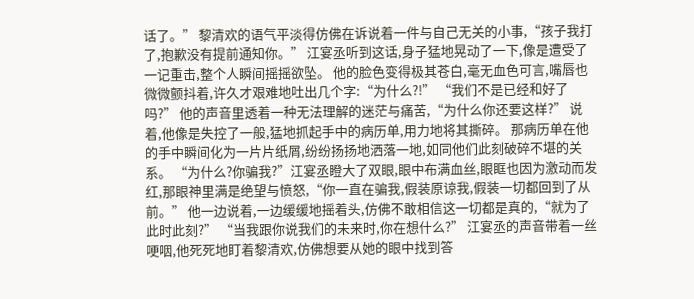话了。” 黎清欢的语气平淡得仿佛在诉说着一件与自己无关的小事,“孩子我打了,抱歉没有提前通知你。” 江宴丞听到这话,身子猛地晃动了一下,像是遭受了一记重击,整个人瞬间摇摇欲坠。 他的脸色变得极其苍白,毫无血色可言,嘴唇也微微颤抖着,许久才艰难地吐出几个字:“为什么?!” “我们不是已经和好了吗?” 他的声音里透着一种无法理解的迷茫与痛苦,“为什么你还要这样?” 说着,他像是失控了一般,猛地抓起手中的病历单,用力地将其撕碎。 那病历单在他的手中瞬间化为一片片纸屑,纷纷扬扬地洒落一地,如同他们此刻破碎不堪的关系。 “为什么?你骗我?”江宴丞瞪大了双眼,眼中布满血丝,眼眶也因为激动而发红,那眼神里满是绝望与愤怒,“你一直在骗我,假装原谅我,假装一切都回到了从前。” 他一边说着,一边缓缓地摇着头,仿佛不敢相信这一切都是真的,“就为了此时此刻?” “当我跟你说我们的未来时,你在想什么?” 江宴丞的声音带着一丝哽咽,他死死地盯着黎清欢,仿佛想要从她的眼中找到答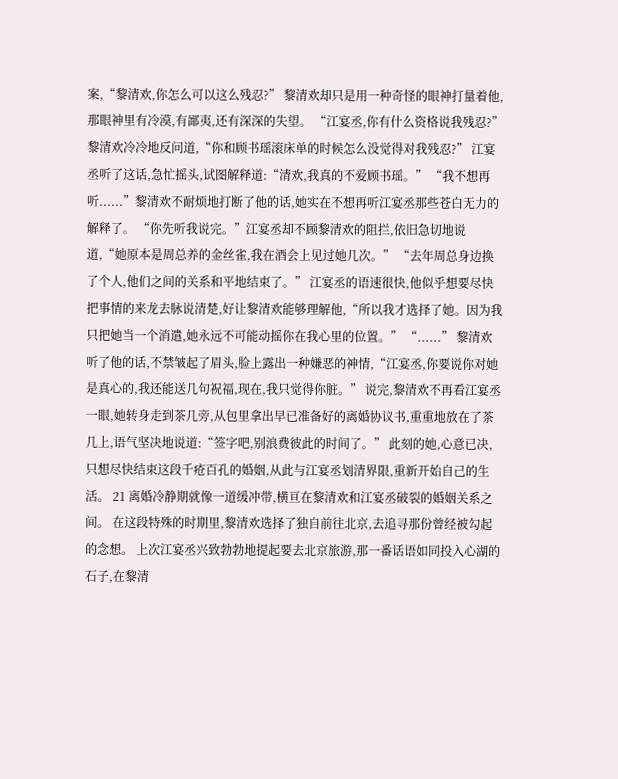案,“黎清欢,你怎么可以这么残忍?” 黎清欢却只是用一种奇怪的眼神打量着他,那眼神里有冷漠,有鄙夷,还有深深的失望。 “江宴丞,你有什么资格说我残忍?”黎清欢冷冷地反问道,“你和顾书瑶滚床单的时候怎么没觉得对我残忍?” 江宴丞听了这话,急忙摇头,试图解释道:“清欢,我真的不爱顾书瑶。” “我不想再听......”黎清欢不耐烦地打断了他的话,她实在不想再听江宴丞那些苍白无力的解释了。 “你先听我说完。”江宴丞却不顾黎清欢的阻拦,依旧急切地说道,“她原本是周总养的金丝雀,我在酒会上见过她几次。” “去年周总身边换了个人,他们之间的关系和平地结束了。” 江宴丞的语速很快,他似乎想要尽快把事情的来龙去脉说清楚,好让黎清欢能够理解他,“所以我才选择了她。因为我只把她当一个消遣,她永远不可能动摇你在我心里的位置。” “......” 黎清欢听了他的话,不禁皱起了眉头,脸上露出一种嫌恶的神情,“江宴丞,你要说你对她是真心的,我还能送几句祝福,现在,我只觉得你脏。” 说完,黎清欢不再看江宴丞一眼,她转身走到茶几旁,从包里拿出早已准备好的离婚协议书,重重地放在了茶几上,语气坚决地说道:“签字吧,别浪费彼此的时间了。” 此刻的她,心意已决,只想尽快结束这段千疮百孔的婚姻,从此与江宴丞划清界限,重新开始自己的生活。 21 离婚冷静期就像一道缓冲带,横亘在黎清欢和江宴丞破裂的婚姻关系之间。 在这段特殊的时期里,黎清欢选择了独自前往北京,去追寻那份曾经被勾起的念想。 上次江宴丞兴致勃勃地提起要去北京旅游,那一番话语如同投入心湖的石子,在黎清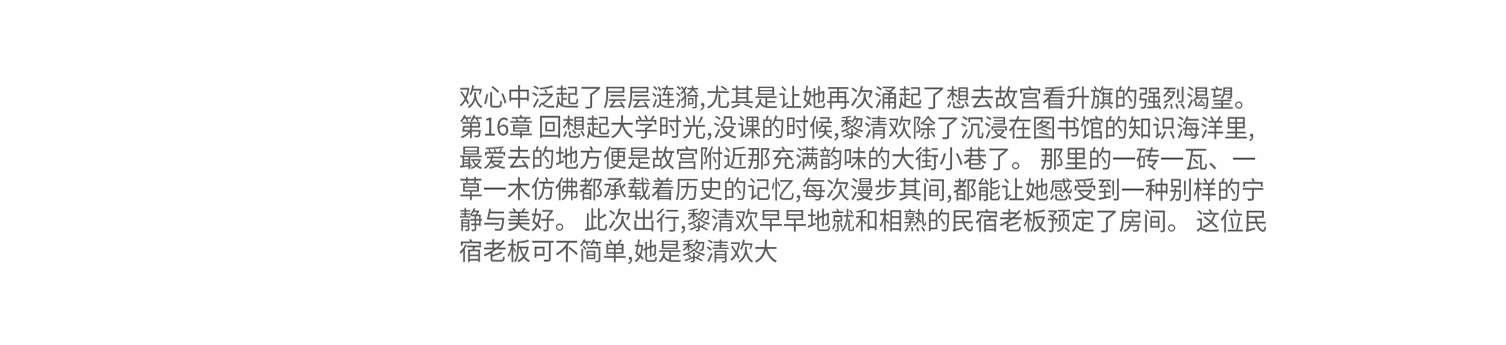欢心中泛起了层层涟漪,尤其是让她再次涌起了想去故宫看升旗的强烈渴望。 第16章 回想起大学时光,没课的时候,黎清欢除了沉浸在图书馆的知识海洋里,最爱去的地方便是故宫附近那充满韵味的大街小巷了。 那里的一砖一瓦、一草一木仿佛都承载着历史的记忆,每次漫步其间,都能让她感受到一种别样的宁静与美好。 此次出行,黎清欢早早地就和相熟的民宿老板预定了房间。 这位民宿老板可不简单,她是黎清欢大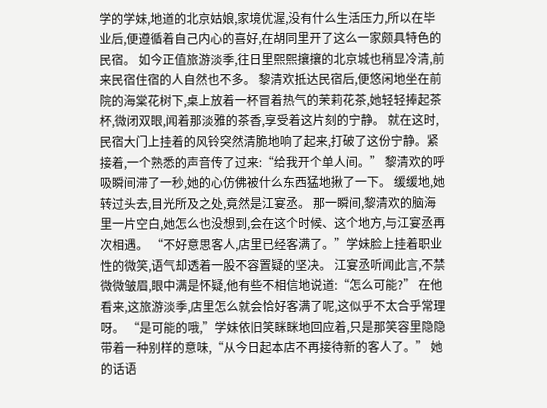学的学妹,地道的北京姑娘,家境优渥,没有什么生活压力,所以在毕业后,便遵循着自己内心的喜好,在胡同里开了这么一家颇具特色的民宿。 如今正值旅游淡季,往日里熙熙攘攘的北京城也稍显冷清,前来民宿住宿的人自然也不多。 黎清欢抵达民宿后,便悠闲地坐在前院的海棠花树下,桌上放着一杯冒着热气的茉莉花茶,她轻轻捧起茶杯,微闭双眼,闻着那淡雅的茶香,享受着这片刻的宁静。 就在这时,民宿大门上挂着的风铃突然清脆地响了起来,打破了这份宁静。紧接着,一个熟悉的声音传了过来:“给我开个单人间。” 黎清欢的呼吸瞬间滞了一秒,她的心仿佛被什么东西猛地揪了一下。 缓缓地,她转过头去,目光所及之处,竟然是江宴丞。 那一瞬间,黎清欢的脑海里一片空白,她怎么也没想到,会在这个时候、这个地方,与江宴丞再次相遇。 “不好意思客人,店里已经客满了。”学妹脸上挂着职业性的微笑,语气却透着一股不容置疑的坚决。 江宴丞听闻此言,不禁微微皱眉,眼中满是怀疑,他有些不相信地说道:“怎么可能?” 在他看来,这旅游淡季,店里怎么就会恰好客满了呢,这似乎不太合乎常理呀。 “是可能的哦,”学妹依旧笑眯眯地回应着,只是那笑容里隐隐带着一种别样的意味,“从今日起本店不再接待新的客人了。” 她的话语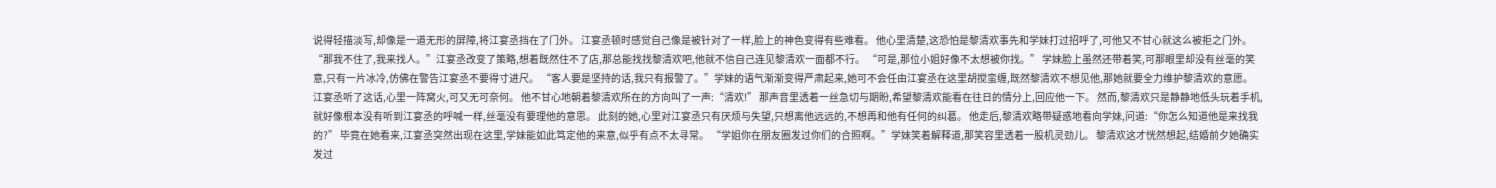说得轻描淡写,却像是一道无形的屏障,将江宴丞挡在了门外。 江宴丞顿时感觉自己像是被针对了一样,脸上的神色变得有些难看。 他心里清楚,这恐怕是黎清欢事先和学妹打过招呼了,可他又不甘心就这么被拒之门外。 “那我不住了,我来找人。”江宴丞改变了策略,想着既然住不了店,那总能找找黎清欢吧,他就不信自己连见黎清欢一面都不行。 “可是,那位小姐好像不太想被你找。” 学妹脸上虽然还带着笑,可那眼里却没有丝毫的笑意,只有一片冰冷,仿佛在警告江宴丞不要得寸进尺。 “客人要是坚持的话,我只有报警了。”学妹的语气渐渐变得严肃起来,她可不会任由江宴丞在这里胡搅蛮缠,既然黎清欢不想见他,那她就要全力维护黎清欢的意愿。 江宴丞听了这话,心里一阵窝火,可又无可奈何。 他不甘心地朝着黎清欢所在的方向叫了一声:“清欢!” 那声音里透着一丝急切与期盼,希望黎清欢能看在往日的情分上,回应他一下。 然而,黎清欢只是静静地低头玩着手机,就好像根本没有听到江宴丞的呼喊一样,丝毫没有要理他的意思。 此刻的她,心里对江宴丞只有厌烦与失望,只想离他远远的,不想再和他有任何的纠葛。 他走后,黎清欢略带疑惑地看向学妹,问道:“你怎么知道他是来找我的?” 毕竟在她看来,江宴丞突然出现在这里,学妹能如此笃定他的来意,似乎有点不太寻常。 “学姐你在朋友圈发过你们的合照啊。”学妹笑着解释道,那笑容里透着一股机灵劲儿。 黎清欢这才恍然想起,结婚前夕她确实发过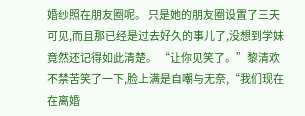婚纱照在朋友圈呢。 只是她的朋友圈设置了三天可见,而且那已经是过去好久的事儿了,没想到学妹竟然还记得如此清楚。 “让你见笑了。”黎清欢不禁苦笑了一下,脸上满是自嘲与无奈,“我们现在在离婚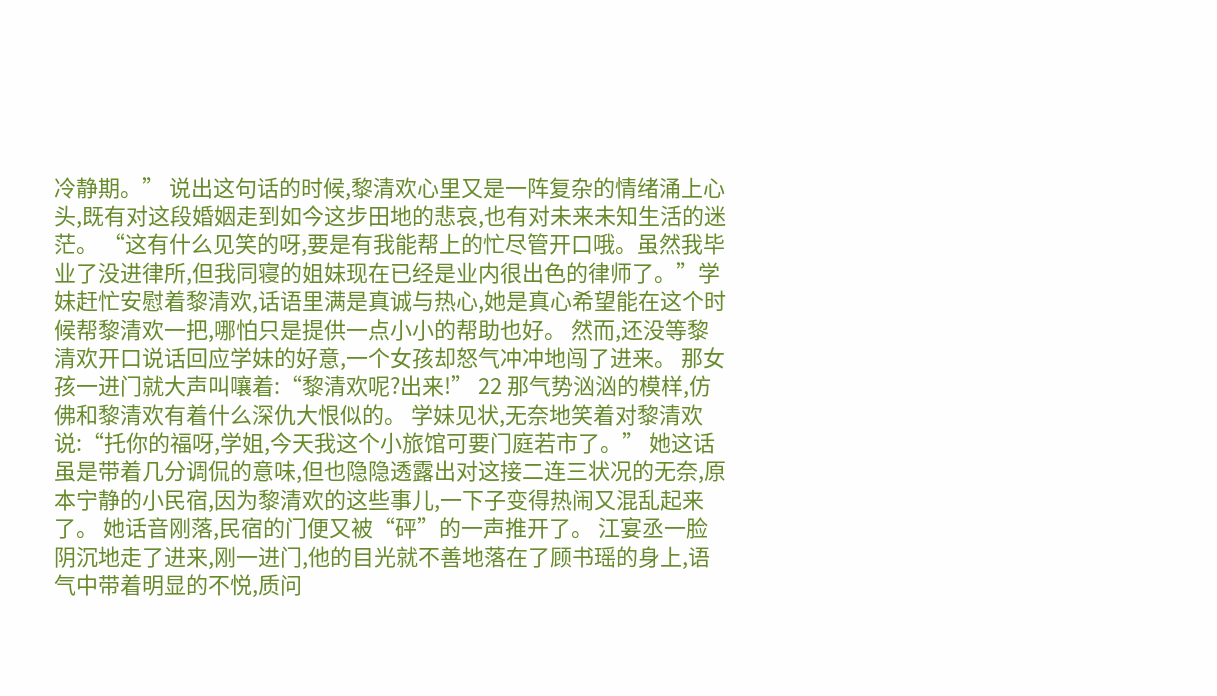冷静期。” 说出这句话的时候,黎清欢心里又是一阵复杂的情绪涌上心头,既有对这段婚姻走到如今这步田地的悲哀,也有对未来未知生活的迷茫。 “这有什么见笑的呀,要是有我能帮上的忙尽管开口哦。虽然我毕业了没进律所,但我同寝的姐妹现在已经是业内很出色的律师了。”学妹赶忙安慰着黎清欢,话语里满是真诚与热心,她是真心希望能在这个时候帮黎清欢一把,哪怕只是提供一点小小的帮助也好。 然而,还没等黎清欢开口说话回应学妹的好意,一个女孩却怒气冲冲地闯了进来。 那女孩一进门就大声叫嚷着:“黎清欢呢?出来!” 22 那气势汹汹的模样,仿佛和黎清欢有着什么深仇大恨似的。 学妹见状,无奈地笑着对黎清欢说:“托你的福呀,学姐,今天我这个小旅馆可要门庭若市了。” 她这话虽是带着几分调侃的意味,但也隐隐透露出对这接二连三状况的无奈,原本宁静的小民宿,因为黎清欢的这些事儿,一下子变得热闹又混乱起来了。 她话音刚落,民宿的门便又被“砰”的一声推开了。 江宴丞一脸阴沉地走了进来,刚一进门,他的目光就不善地落在了顾书瑶的身上,语气中带着明显的不悦,质问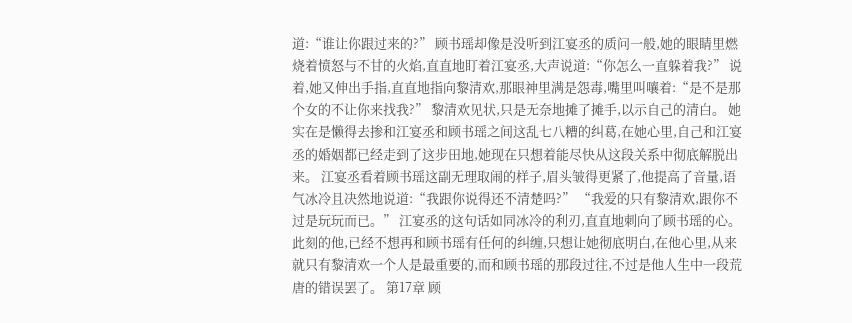道:“谁让你跟过来的?” 顾书瑶却像是没听到江宴丞的质问一般,她的眼睛里燃烧着愤怒与不甘的火焰,直直地盯着江宴丞,大声说道:“你怎么一直躲着我?” 说着,她又伸出手指,直直地指向黎清欢,那眼神里满是怨毒,嘴里叫嚷着:“是不是那个女的不让你来找我?” 黎清欢见状,只是无奈地摊了摊手,以示自己的清白。 她实在是懒得去掺和江宴丞和顾书瑶之间这乱七八糟的纠葛,在她心里,自己和江宴丞的婚姻都已经走到了这步田地,她现在只想着能尽快从这段关系中彻底解脱出来。 江宴丞看着顾书瑶这副无理取闹的样子,眉头皱得更紧了,他提高了音量,语气冰冷且决然地说道:“我跟你说得还不清楚吗?” “我爱的只有黎清欢,跟你不过是玩玩而已。” 江宴丞的这句话如同冰冷的利刃,直直地刺向了顾书瑶的心。 此刻的他,已经不想再和顾书瑶有任何的纠缠,只想让她彻底明白,在他心里,从来就只有黎清欢一个人是最重要的,而和顾书瑶的那段过往,不过是他人生中一段荒唐的错误罢了。 第17章 顾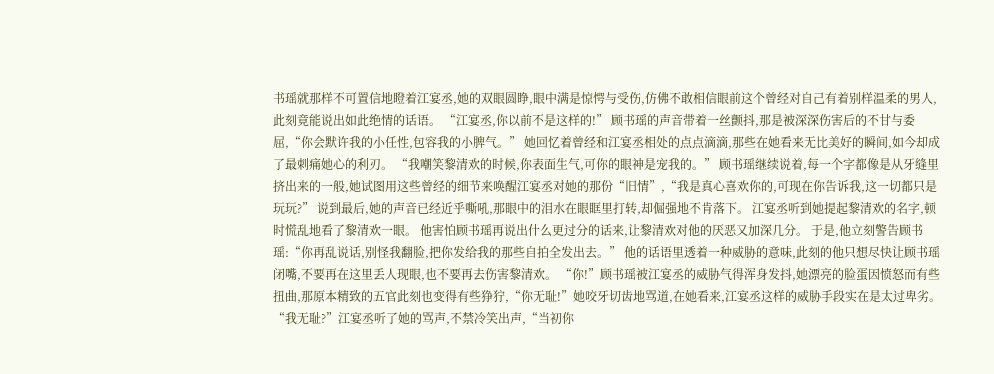书瑶就那样不可置信地瞪着江宴丞,她的双眼圆睁,眼中满是惊愕与受伤,仿佛不敢相信眼前这个曾经对自己有着别样温柔的男人,此刻竟能说出如此绝情的话语。 “江宴丞,你以前不是这样的!” 顾书瑶的声音带着一丝颤抖,那是被深深伤害后的不甘与委屈,“你会默许我的小任性,包容我的小脾气。” 她回忆着曾经和江宴丞相处的点点滴滴,那些在她看来无比美好的瞬间,如今却成了最刺痛她心的利刃。 “我嘲笑黎清欢的时候,你表面生气,可你的眼神是宠我的。” 顾书瑶继续说着,每一个字都像是从牙缝里挤出来的一般,她试图用这些曾经的细节来唤醒江宴丞对她的那份“旧情”,“我是真心喜欢你的,可现在你告诉我,这一切都只是玩玩?” 说到最后,她的声音已经近乎嘶吼,那眼中的泪水在眼眶里打转,却倔强地不肯落下。 江宴丞听到她提起黎清欢的名字,顿时慌乱地看了黎清欢一眼。 他害怕顾书瑶再说出什么更过分的话来,让黎清欢对他的厌恶又加深几分。 于是,他立刻警告顾书瑶:“你再乱说话,别怪我翻脸,把你发给我的那些自拍全发出去。” 他的话语里透着一种威胁的意味,此刻的他只想尽快让顾书瑶闭嘴,不要再在这里丢人现眼,也不要再去伤害黎清欢。 “你!”顾书瑶被江宴丞的威胁气得浑身发抖,她漂亮的脸蛋因愤怒而有些扭曲,那原本精致的五官此刻也变得有些狰狞,“你无耻!”她咬牙切齿地骂道,在她看来,江宴丞这样的威胁手段实在是太过卑劣。 “我无耻?”江宴丞听了她的骂声,不禁冷笑出声,“当初你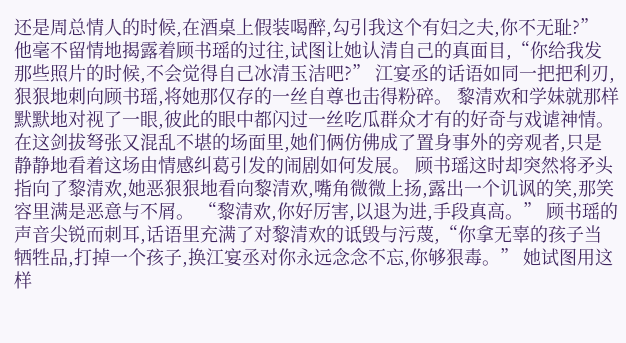还是周总情人的时候,在酒桌上假装喝醉,勾引我这个有妇之夫,你不无耻?” 他毫不留情地揭露着顾书瑶的过往,试图让她认清自己的真面目,“你给我发那些照片的时候,不会觉得自己冰清玉洁吧?” 江宴丞的话语如同一把把利刃,狠狠地刺向顾书瑶,将她那仅存的一丝自尊也击得粉碎。 黎清欢和学妹就那样默默地对视了一眼,彼此的眼中都闪过一丝吃瓜群众才有的好奇与戏谑神情。 在这剑拔弩张又混乱不堪的场面里,她们俩仿佛成了置身事外的旁观者,只是静静地看着这场由情感纠葛引发的闹剧如何发展。 顾书瑶这时却突然将矛头指向了黎清欢,她恶狠狠地看向黎清欢,嘴角微微上扬,露出一个讥讽的笑,那笑容里满是恶意与不屑。 “黎清欢,你好厉害,以退为进,手段真高。” 顾书瑶的声音尖锐而刺耳,话语里充满了对黎清欢的诋毁与污蔑,“你拿无辜的孩子当牺牲品,打掉一个孩子,换江宴丞对你永远念念不忘,你够狠毒。” 她试图用这样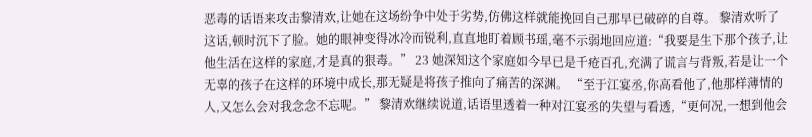恶毒的话语来攻击黎清欢,让她在这场纷争中处于劣势,仿佛这样就能挽回自己那早已破碎的自尊。 黎清欢听了这话,顿时沉下了脸。她的眼神变得冰冷而锐利,直直地盯着顾书瑶,毫不示弱地回应道:“我要是生下那个孩子,让他生活在这样的家庭,才是真的狠毒。” 23 她深知这个家庭如今早已是千疮百孔,充满了谎言与背叛,若是让一个无辜的孩子在这样的环境中成长,那无疑是将孩子推向了痛苦的深渊。 “至于江宴丞,你高看他了,他那样薄情的人,又怎么会对我念念不忘呢。” 黎清欢继续说道,话语里透着一种对江宴丞的失望与看透,“更何况,一想到他会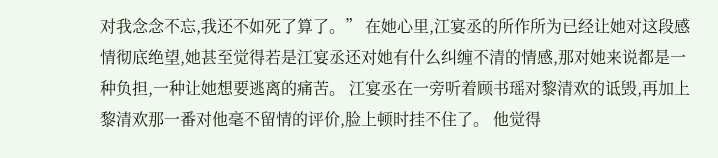对我念念不忘,我还不如死了算了。” 在她心里,江宴丞的所作所为已经让她对这段感情彻底绝望,她甚至觉得若是江宴丞还对她有什么纠缠不清的情感,那对她来说都是一种负担,一种让她想要逃离的痛苦。 江宴丞在一旁听着顾书瑶对黎清欢的诋毁,再加上黎清欢那一番对他毫不留情的评价,脸上顿时挂不住了。 他觉得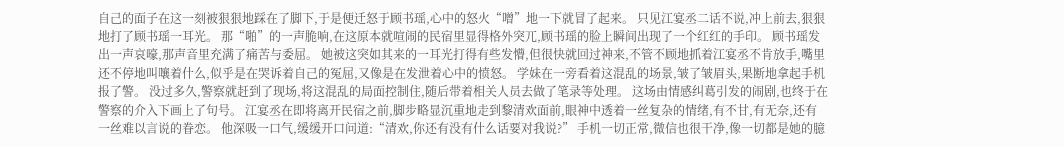自己的面子在这一刻被狠狠地踩在了脚下,于是便迁怒于顾书瑶,心中的怒火“噌”地一下就冒了起来。 只见江宴丞二话不说,冲上前去,狠狠地打了顾书瑶一耳光。 那“啪”的一声脆响,在这原本就喧闹的民宿里显得格外突兀,顾书瑶的脸上瞬间出现了一个红红的手印。 顾书瑶发出一声哀嚎,那声音里充满了痛苦与委屈。 她被这突如其来的一耳光打得有些发懵,但很快就回过神来,不管不顾地抓着江宴丞不肯放手,嘴里还不停地叫嚷着什么,似乎是在哭诉着自己的冤屈,又像是在发泄着心中的愤怒。 学妹在一旁看着这混乱的场景,皱了皱眉头,果断地拿起手机报了警。 没过多久,警察就赶到了现场,将这混乱的局面控制住,随后带着相关人员去做了笔录等处理。 这场由情感纠葛引发的闹剧,也终于在警察的介入下画上了句号。 江宴丞在即将离开民宿之前,脚步略显沉重地走到黎清欢面前,眼神中透着一丝复杂的情绪,有不甘,有无奈,还有一丝难以言说的眷恋。 他深吸一口气,缓缓开口问道:“清欢,你还有没有什么话要对我说?” 手机一切正常,微信也很干净,像一切都是她的臆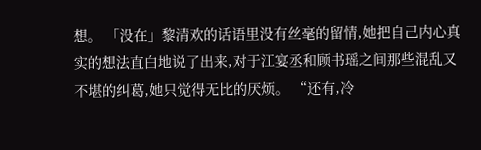想。 「没在」黎清欢的话语里没有丝毫的留情,她把自己内心真实的想法直白地说了出来,对于江宴丞和顾书瑶之间那些混乱又不堪的纠葛,她只觉得无比的厌烦。 “还有,冷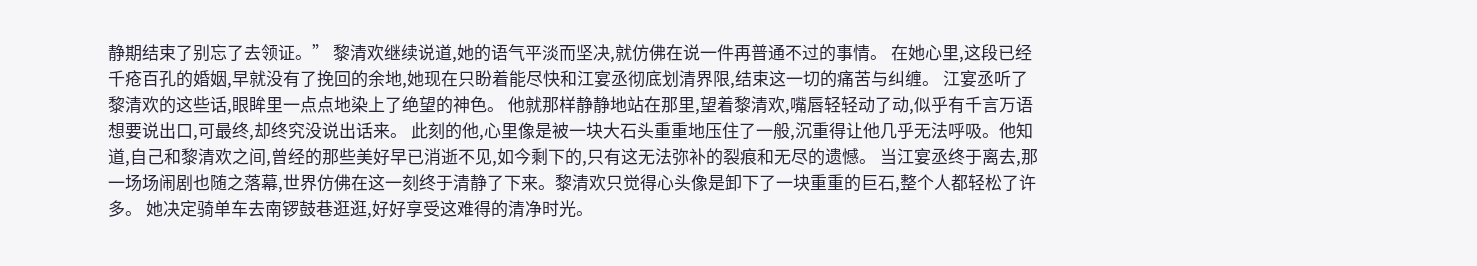静期结束了别忘了去领证。” 黎清欢继续说道,她的语气平淡而坚决,就仿佛在说一件再普通不过的事情。 在她心里,这段已经千疮百孔的婚姻,早就没有了挽回的余地,她现在只盼着能尽快和江宴丞彻底划清界限,结束这一切的痛苦与纠缠。 江宴丞听了黎清欢的这些话,眼眸里一点点地染上了绝望的神色。 他就那样静静地站在那里,望着黎清欢,嘴唇轻轻动了动,似乎有千言万语想要说出口,可最终,却终究没说出话来。 此刻的他,心里像是被一块大石头重重地压住了一般,沉重得让他几乎无法呼吸。他知道,自己和黎清欢之间,曾经的那些美好早已消逝不见,如今剩下的,只有这无法弥补的裂痕和无尽的遗憾。 当江宴丞终于离去,那一场场闹剧也随之落幕,世界仿佛在这一刻终于清静了下来。黎清欢只觉得心头像是卸下了一块重重的巨石,整个人都轻松了许多。 她决定骑单车去南锣鼓巷逛逛,好好享受这难得的清净时光。